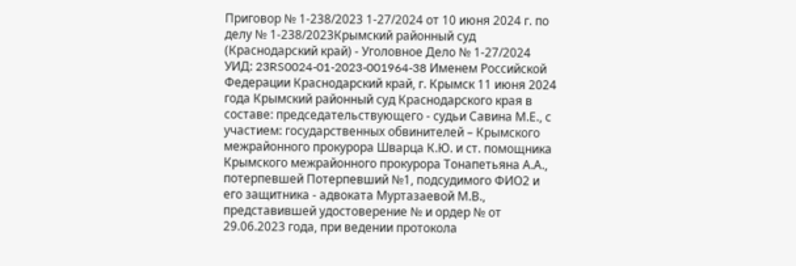Приговор № 1-238/2023 1-27/2024 от 10 июня 2024 г. по делу № 1-238/2023Крымский районный суд (Краснодарский край) - Уголовное Дело № 1-27/2024 УИД: 23RS0024-01-2023-001964-38 Именем Российской Федерации Краснодарский край, г. Крымск 11 июня 2024 года Крымский районный суд Краснодарского края в составе: председательствующего - судьи Савина М.Е., с участием: государственных обвинителей – Крымского межрайонного прокурора Шварца К.Ю. и ст. помощника Крымского межрайонного прокурора Тонапетьяна А.А., потерпевшей Потерпевший №1, подсудимого ФИО2 и его защитника - адвоката Муртазаевой М.В., представившей удостоверение № и ордер № от 29.06.2023 года, при ведении протокола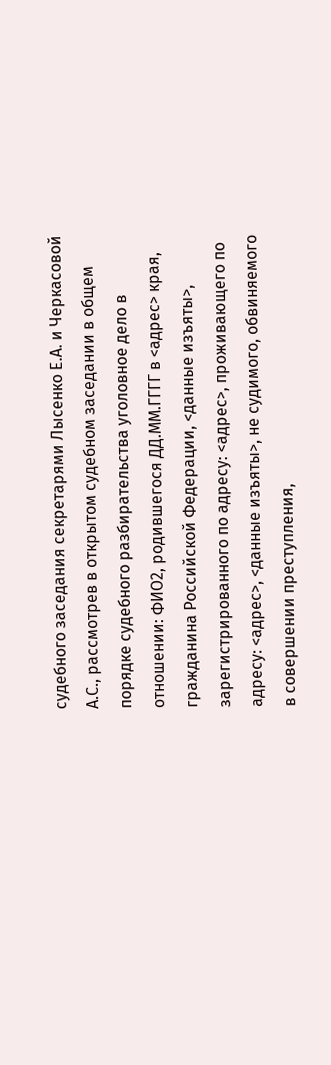судебного заседания секретарями Лысенко Е.А. и Черкасовой А.С., рассмотрев в открытом судебном заседании в общем порядке судебного разбирательства уголовное дело в отношении: ФИО2, родившегося ДД.ММ.ГГГГ в <адрес> края, гражданина Российской Федерации, <данные изъяты>, зарегистрированного по адресу: <адрес>, проживающего по адресу: <адрес>, <данные изъяты>, не судимого, обвиняемого в совершении преступления,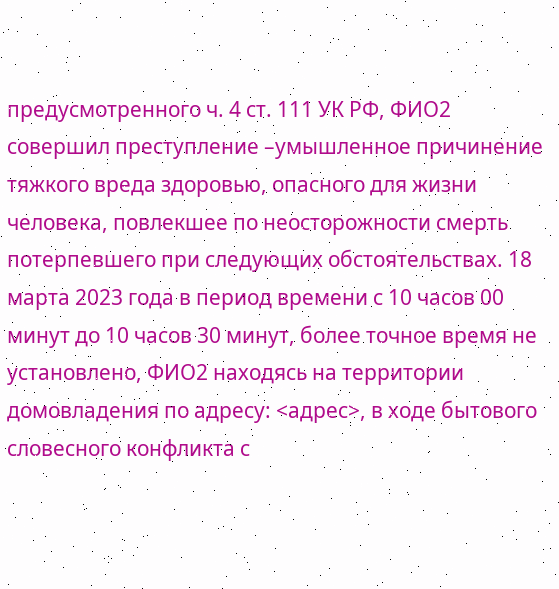предусмотренного ч. 4 ст. 111 УК РФ, ФИО2 совершил преступление –умышленное причинение тяжкого вреда здоровью, опасного для жизни человека, повлекшее по неосторожности смерть потерпевшего при следующих обстоятельствах. 18 марта 2023 года в период времени с 10 часов 00 минут до 10 часов 30 минут, более точное время не установлено, ФИО2 находясь на территории домовладения по адресу: <адрес>, в ходе бытового словесного конфликта с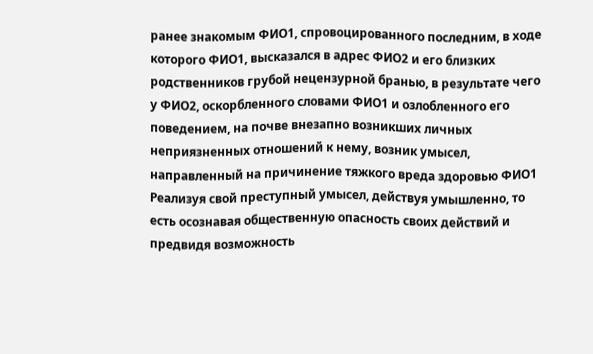ранее знакомым ФИО1, спровоцированного последним, в ходе которого ФИО1, высказался в адрес ФИО2 и его близких родственников грубой нецензурной бранью, в результате чего у ФИО2, оскорбленного словами ФИО1 и озлобленного его поведением, на почве внезапно возникших личных неприязненных отношений к нему, возник умысел, направленный на причинение тяжкого вреда здоровью ФИО1 Реализуя свой преступный умысел, действуя умышленно, то есть осознавая общественную опасность своих действий и предвидя возможность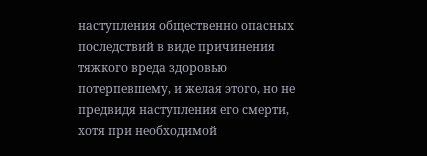наступления общественно опасных последствий в виде причинения тяжкого вреда здоровью потерпевшему, и желая этого, но не предвидя наступления его смерти, хотя при необходимой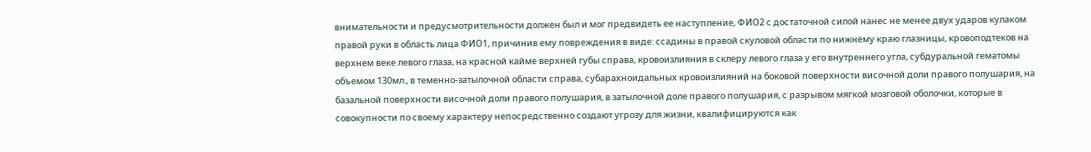внимательности и предусмотрительности должен был и мог предвидеть ее наступление, ФИО2 с достаточной силой нанес не менее двух ударов кулаком правой руки в область лица ФИО1, причинив ему повреждения в виде: ссадины в правой скуловой области по нижнему краю глазницы, кровоподтеков на верхнем веке левого глаза, на красной кайме верхней губы справа, кровоизлияния в склеру левого глаза у его внутреннего угла, субдуральной гематомы объемом 130мл., в теменно-затылочной области справа, субарахноидальных кровоизлияний на боковой поверхности височной доли правого полушария, на базальной поверхности височной доли правого полушария, в затылочной доле правого полушария, с разрывом мягкой мозговой оболочки, которые в совокупности по своему характеру непосредственно создают угрозу для жизни, квалифицируются как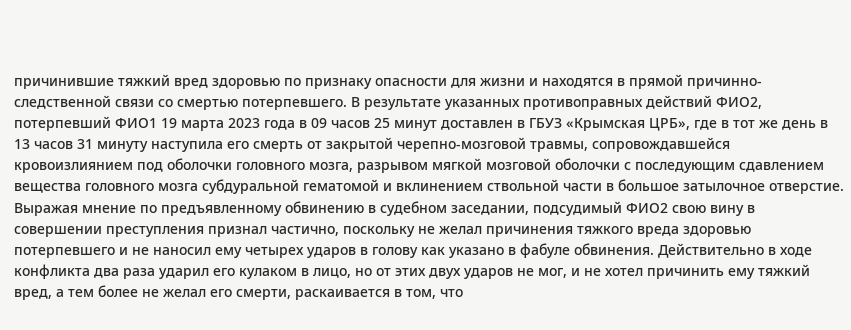причинившие тяжкий вред здоровью по признаку опасности для жизни и находятся в прямой причинно-следственной связи со смертью потерпевшего. В результате указанных противоправных действий ФИО2, потерпевший ФИО1 19 марта 2023 года в 09 часов 25 минут доставлен в ГБУЗ «Крымская ЦРБ», где в тот же день в 13 часов 31 минуту наступила его смерть от закрытой черепно-мозговой травмы, сопровождавшейся кровоизлиянием под оболочки головного мозга, разрывом мягкой мозговой оболочки с последующим сдавлением вещества головного мозга субдуральной гематомой и вклинением ствольной части в большое затылочное отверстие. Выражая мнение по предъявленному обвинению в судебном заседании, подсудимый ФИО2 свою вину в совершении преступления признал частично, поскольку не желал причинения тяжкого вреда здоровью потерпевшего и не наносил ему четырех ударов в голову как указано в фабуле обвинения. Действительно в ходе конфликта два раза ударил его кулаком в лицо, но от этих двух ударов не мог, и не хотел причинить ему тяжкий вред, а тем более не желал его смерти, раскаивается в том, что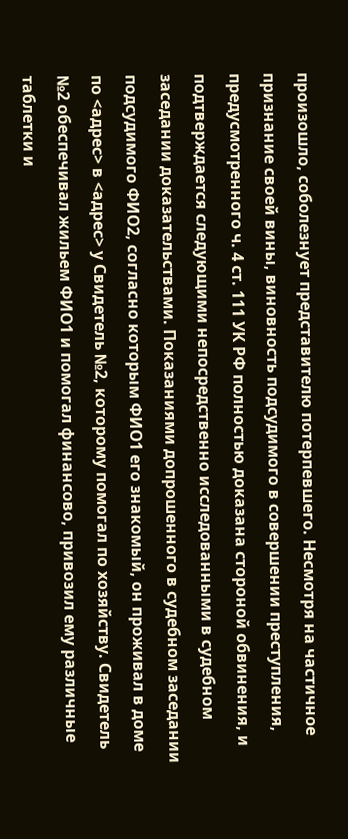произошло, соболезнует представителю потерпевшего. Несмотря на частичное признание своей вины, виновность подсудимого в совершении преступления, предусмотренного ч. 4 ст. 111 УК РФ полностью доказана стороной обвинения, и подтверждается следующими непосредственно исследованными в судебном заседании доказательствами. Показаниями допрошенного в судебном заседании подсудимого ФИО2, согласно которым ФИО1 его знакомый, он проживал в доме по <адрес> в <адрес> у Свидетель №2, которому помогал по хозяйству. Свидетель №2 обеспечивал жильем ФИО1 и помогал финансово, привозил ему различные таблетки и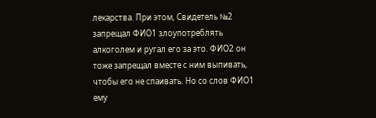лекарства. При этом, Свидетель №2 запрещал ФИО1 злоупотреблять алкоголем и ругал его за это. ФИО2 он тоже запрещал вместе с ним выпивать, чтобы его не спаивать. Но со слов ФИО1 ему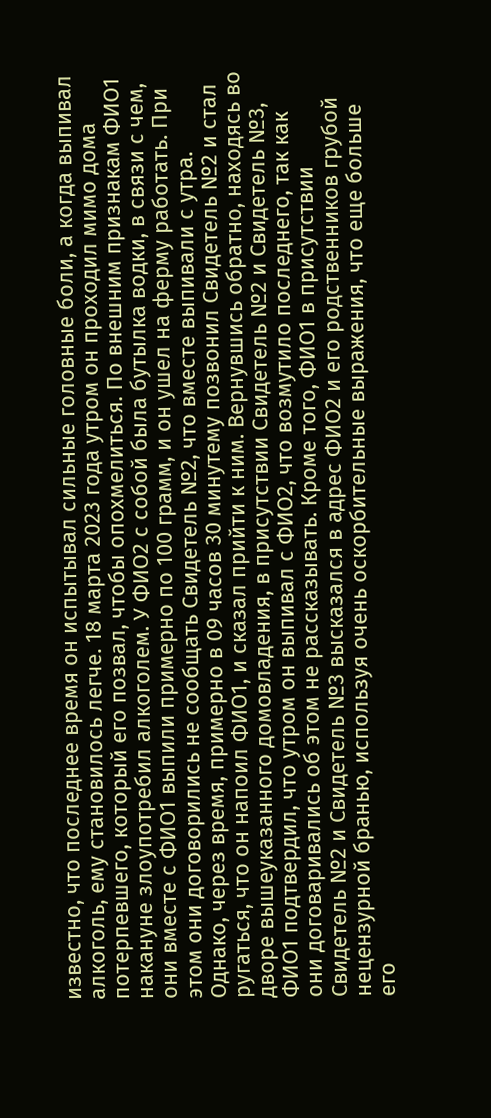известно, что последнее время он испытывал сильные головные боли, а когда выпивал алкоголь, ему становилось легче. 18 марта 2023 года утром он проходил мимо дома потерпевшего, который его позвал, чтобы опохмелиться. По внешним признакам ФИО1 накануне злоупотребил алкоголем. У ФИО2 с собой была бутылка водки, в связи с чем, они вместе с ФИО1 выпили примерно по 100 грамм, и он ушел на ферму работать. При этом они договорились не сообщать Свидетель №2, что вместе выпивали с утра. Однако, через время, примерно в 09 часов 30 минутему позвонил Свидетель №2 и стал ругаться, что он напоил ФИО1, и сказал прийти к ним. Вернувшись обратно, находясь во дворе вышеуказанного домовладения, в присутствии Свидетель №2 и Свидетель №3, ФИО1 подтвердил, что утром он выпивал с ФИО2, что возмутило последнего, так как они договаривались об этом не рассказывать. Кроме того, ФИО1 в присутствии Свидетель №2 и Свидетель №3 высказался в адрес ФИО2 и его родственников грубой нецензурной бранью, используя очень оскорбительные выражения, что еще больше его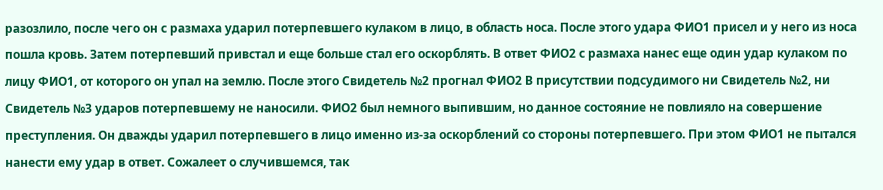разозлило, после чего он с размаха ударил потерпевшего кулаком в лицо, в область носа. После этого удара ФИО1 присел и у него из носа пошла кровь. Затем потерпевший привстал и еще больше стал его оскорблять. В ответ ФИО2 с размаха нанес еще один удар кулаком по лицу ФИО1, от которого он упал на землю. После этого Свидетель №2 прогнал ФИО2 В присутствии подсудимого ни Свидетель №2, ни Свидетель №3 ударов потерпевшему не наносили. ФИО2 был немного выпившим, но данное состояние не повлияло на совершение преступления. Он дважды ударил потерпевшего в лицо именно из-за оскорблений со стороны потерпевшего. При этом ФИО1 не пытался нанести ему удар в ответ. Сожалеет о случившемся, так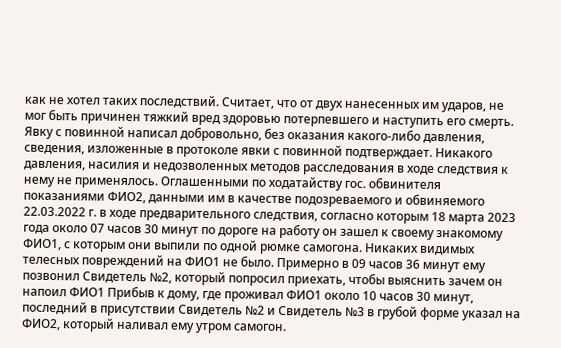как не хотел таких последствий. Считает, что от двух нанесенных им ударов, не мог быть причинен тяжкий вред здоровью потерпевшего и наступить его смерть. Явку с повинной написал добровольно, без оказания какого-либо давления, сведения, изложенные в протоколе явки с повинной подтверждает. Никакого давления, насилия и недозволенных методов расследования в ходе следствия к нему не применялось. Оглашенными по ходатайству гос. обвинителя показаниями ФИО2, данными им в качестве подозреваемого и обвиняемого 22.03.2022 г. в ходе предварительного следствия, согласно которым 18 марта 2023 года около 07 часов 30 минут по дороге на работу он зашел к своему знакомому ФИО1, с которым они выпили по одной рюмке самогона. Никаких видимых телесных повреждений на ФИО1 не было. Примерно в 09 часов 36 минут ему позвонил Свидетель №2, который попросил приехать, чтобы выяснить зачем он напоил ФИО1 Прибыв к дому, где проживал ФИО1 около 10 часов 30 минут, последний в присутствии Свидетель №2 и Свидетель №3 в грубой форме указал на ФИО2, который наливал ему утром самогон.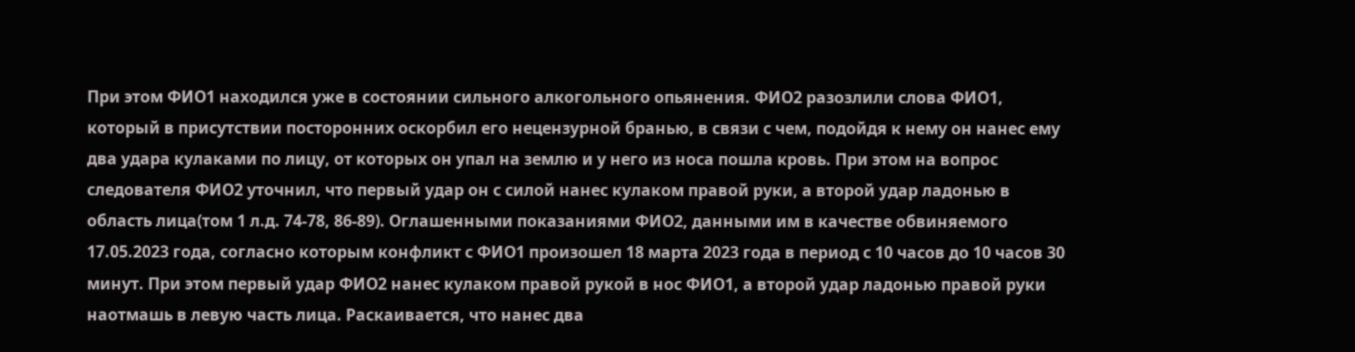При этом ФИО1 находился уже в состоянии сильного алкогольного опьянения. ФИО2 разозлили слова ФИО1, который в присутствии посторонних оскорбил его нецензурной бранью, в связи с чем, подойдя к нему он нанес ему два удара кулаками по лицу, от которых он упал на землю и у него из носа пошла кровь. При этом на вопрос следователя ФИО2 уточнил, что первый удар он с силой нанес кулаком правой руки, а второй удар ладонью в область лица(том 1 л.д. 74-78, 86-89). Оглашенными показаниями ФИО2, данными им в качестве обвиняемого 17.05.2023 года, согласно которым конфликт с ФИО1 произошел 18 марта 2023 года в период с 10 часов до 10 часов 30 минут. При этом первый удар ФИО2 нанес кулаком правой рукой в нос ФИО1, а второй удар ладонью правой руки наотмашь в левую часть лица. Раскаивается, что нанес два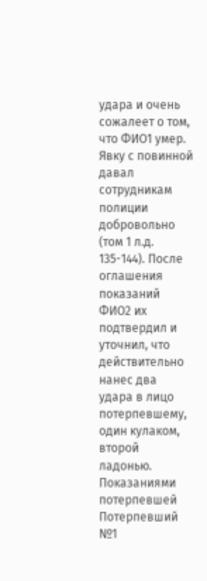удара и очень сожалеет о том, что ФИО1 умер. Явку с повинной давал сотрудникам полиции добровольно (том 1 л.д. 135-144). После оглашения показаний ФИО2 их подтвердил и уточнил, что действительно нанес два удара в лицо потерпевшему, один кулаком, второй ладонью. Показаниями потерпевшей Потерпевший №1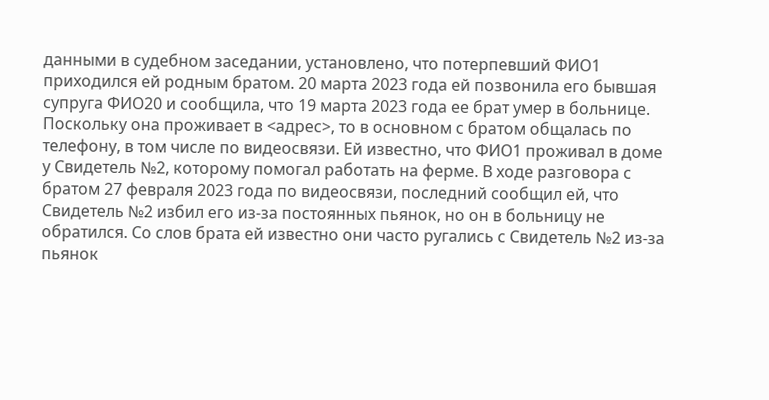данными в судебном заседании, установлено, что потерпевший ФИО1 приходился ей родным братом. 20 марта 2023 года ей позвонила его бывшая супруга ФИО20 и сообщила, что 19 марта 2023 года ее брат умер в больнице. Поскольку она проживает в <адрес>, то в основном с братом общалась по телефону, в том числе по видеосвязи. Ей известно, что ФИО1 проживал в доме у Свидетель №2, которому помогал работать на ферме. В ходе разговора с братом 27 февраля 2023 года по видеосвязи, последний сообщил ей, что Свидетель №2 избил его из-за постоянных пьянок, но он в больницу не обратился. Со слов брата ей известно они часто ругались с Свидетель №2 из-за пьянок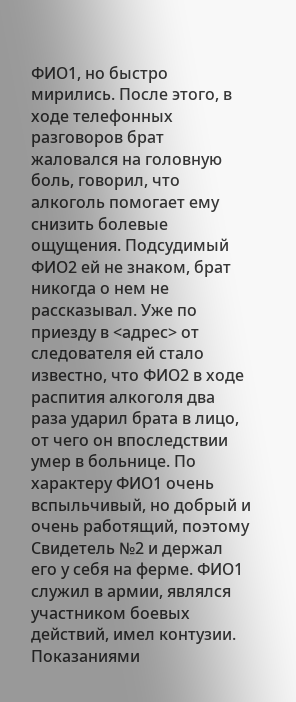ФИО1, но быстро мирились. После этого, в ходе телефонных разговоров брат жаловался на головную боль, говорил, что алкоголь помогает ему снизить болевые ощущения. Подсудимый ФИО2 ей не знаком, брат никогда о нем не рассказывал. Уже по приезду в <адрес> от следователя ей стало известно, что ФИО2 в ходе распития алкоголя два раза ударил брата в лицо, от чего он впоследствии умер в больнице. По характеру ФИО1 очень вспыльчивый, но добрый и очень работящий, поэтому Свидетель №2 и держал его у себя на ферме. ФИО1 служил в армии, являлся участником боевых действий, имел контузии. Показаниями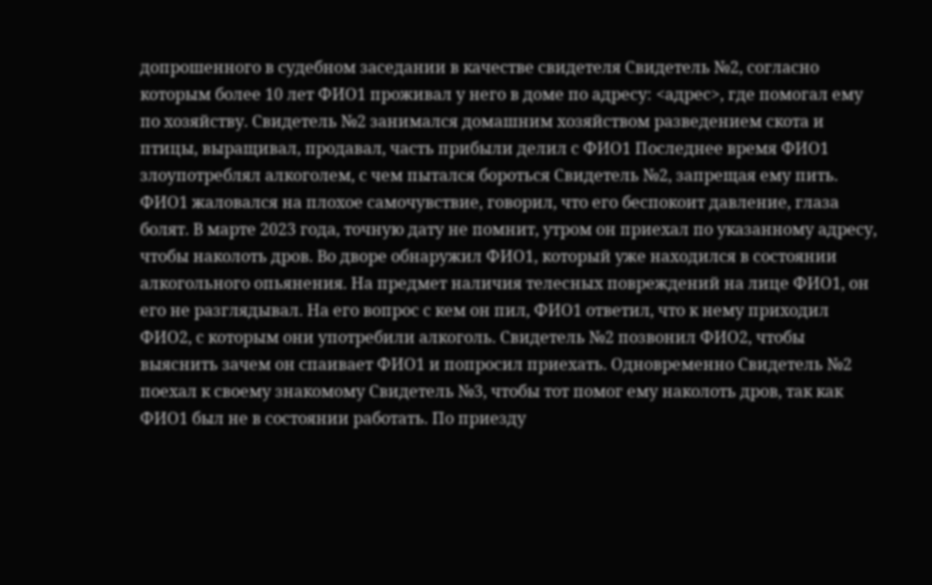допрошенного в судебном заседании в качестве свидетеля Свидетель №2, согласно которым более 10 лет ФИО1 проживал у него в доме по адресу: <адрес>, где помогал ему по хозяйству. Свидетель №2 занимался домашним хозяйством разведением скота и птицы, выращивал, продавал, часть прибыли делил с ФИО1 Последнее время ФИО1 злоупотреблял алкоголем, с чем пытался бороться Свидетель №2, запрещая ему пить. ФИО1 жаловался на плохое самочувствие, говорил, что его беспокоит давление, глаза болят. В марте 2023 года, точную дату не помнит, утром он приехал по указанному адресу, чтобы наколоть дров. Во дворе обнаружил ФИО1, который уже находился в состоянии алкогольного опьянения. На предмет наличия телесных повреждений на лице ФИО1, он его не разглядывал. На его вопрос с кем он пил, ФИО1 ответил, что к нему приходил ФИО2, с которым они употребили алкоголь. Свидетель №2 позвонил ФИО2, чтобы выяснить зачем он спаивает ФИО1 и попросил приехать. Одновременно Свидетель №2 поехал к своему знакомому Свидетель №3, чтобы тот помог ему наколоть дров, так как ФИО1 был не в состоянии работать. По приезду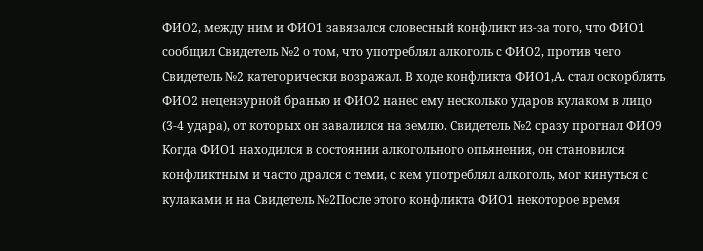ФИО2, между ним и ФИО1 завязался словесный конфликт из-за того, что ФИО1 сообщил Свидетель №2 о том, что употреблял алкоголь с ФИО2, против чего Свидетель №2 категорически возражал. В ходе конфликта ФИО1,А. стал оскорблять ФИО2 нецензурной бранью и ФИО2 нанес ему несколько ударов кулаком в лицо (3-4 удара), от которых он завалился на землю. Свидетель №2 сразу прогнал ФИО9 Когда ФИО1 находился в состоянии алкогольного опьянения, он становился конфликтным и часто дрался с теми, с кем употреблял алкоголь, мог кинуться с кулаками и на Свидетель №2После этого конфликта ФИО1 некоторое время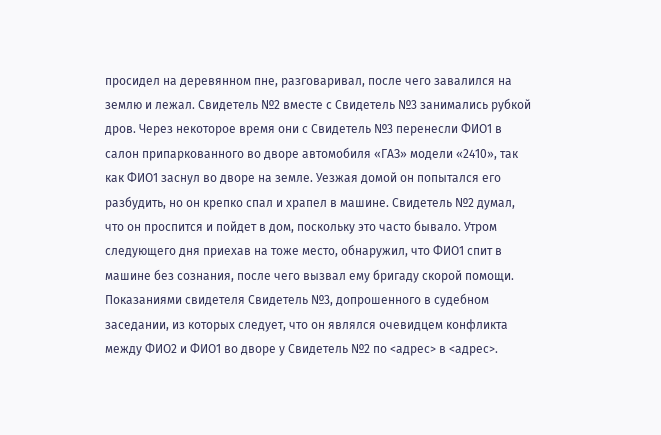просидел на деревянном пне, разговаривал, после чего завалился на землю и лежал. Свидетель №2 вместе с Свидетель №3 занимались рубкой дров. Через некоторое время они с Свидетель №3 перенесли ФИО1 в салон припаркованного во дворе автомобиля «ГАЗ» модели «2410», так как ФИО1 заснул во дворе на земле. Уезжая домой он попытался его разбудить, но он крепко спал и храпел в машине. Свидетель №2 думал, что он проспится и пойдет в дом, поскольку это часто бывало. Утром следующего дня приехав на тоже место, обнаружил, что ФИО1 спит в машине без сознания, после чего вызвал ему бригаду скорой помощи. Показаниями свидетеля Свидетель №3, допрошенного в судебном заседании, из которых следует, что он являлся очевидцем конфликта между ФИО2 и ФИО1 во дворе у Свидетель №2 по <адрес> в <адрес>.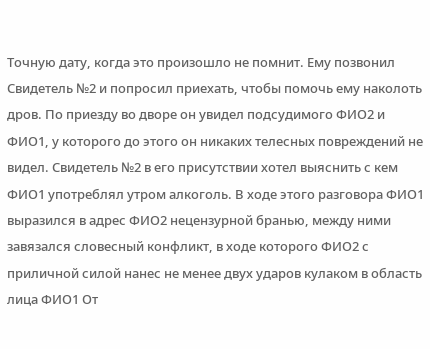Точную дату, когда это произошло не помнит. Ему позвонил Свидетель №2 и попросил приехать, чтобы помочь ему наколоть дров. По приезду во дворе он увидел подсудимого ФИО2 и ФИО1, у которого до этого он никаких телесных повреждений не видел. Свидетель №2 в его присутствии хотел выяснить с кем ФИО1 употреблял утром алкоголь. В ходе этого разговора ФИО1 выразился в адрес ФИО2 нецензурной бранью, между ними завязался словесный конфликт, в ходе которого ФИО2 с приличной силой нанес не менее двух ударов кулаком в область лица ФИО1 От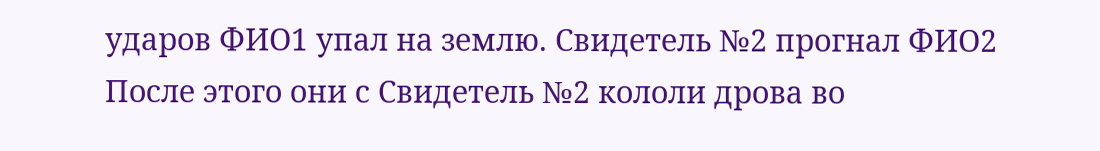ударов ФИО1 упал на землю. Свидетель №2 прогнал ФИО2 После этого они с Свидетель №2 кололи дрова во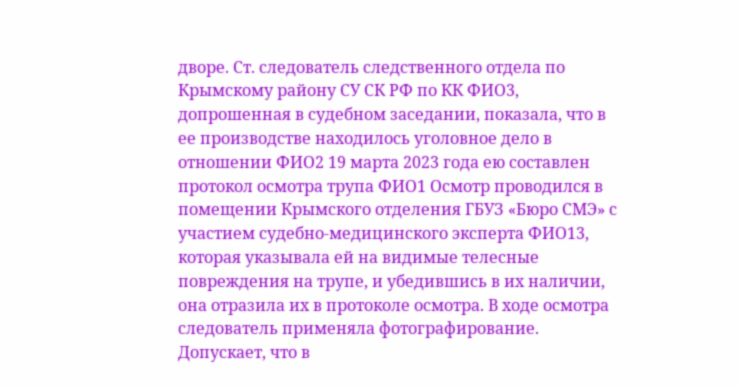дворе. Ст. следователь следственного отдела по Крымскому району СУ СК РФ по КК ФИО3, допрошенная в судебном заседании, показала, что в ее производстве находилось уголовное дело в отношении ФИО2 19 марта 2023 года ею составлен протокол осмотра трупа ФИО1 Осмотр проводился в помещении Крымского отделения ГБУЗ «Бюро СМЭ» с участием судебно-медицинского эксперта ФИО13, которая указывала ей на видимые телесные повреждения на трупе, и убедившись в их наличии, она отразила их в протоколе осмотра. В ходе осмотра следователь применяла фотографирование. Допускает, что в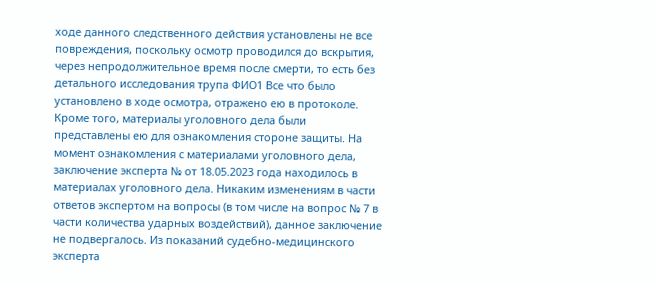ходе данного следственного действия установлены не все повреждения, поскольку осмотр проводился до вскрытия, через непродолжительное время после смерти, то есть без детального исследования трупа ФИО1 Все что было установлено в ходе осмотра, отражено ею в протоколе. Кроме того, материалы уголовного дела были представлены ею для ознакомления стороне защиты. На момент ознакомления с материалами уголовного дела, заключение эксперта № от 18.05.2023 года находилось в материалах уголовного дела. Никаким изменениям в части ответов экспертом на вопросы (в том числе на вопрос № 7 в части количества ударных воздействий), данное заключение не подвергалось. Из показаний судебно-медицинского эксперта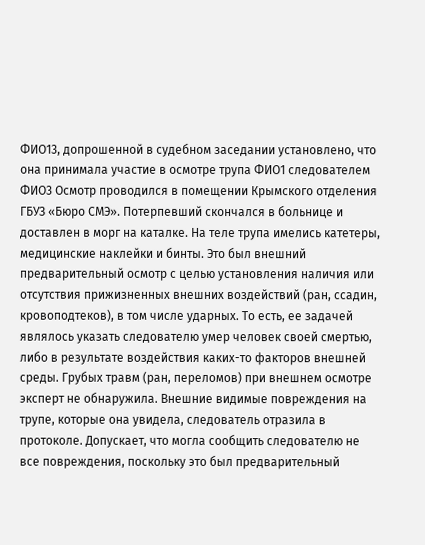ФИО13, допрошенной в судебном заседании установлено, что она принимала участие в осмотре трупа ФИО1 следователем ФИО3 Осмотр проводился в помещении Крымского отделения ГБУЗ «Бюро СМЭ». Потерпевший скончался в больнице и доставлен в морг на каталке. На теле трупа имелись катетеры, медицинские наклейки и бинты. Это был внешний предварительный осмотр с целью установления наличия или отсутствия прижизненных внешних воздействий (ран, ссадин, кровоподтеков), в том числе ударных. То есть, ее задачей являлось указать следователю умер человек своей смертью, либо в результате воздействия каких-то факторов внешней среды. Грубых травм (ран, переломов) при внешнем осмотре эксперт не обнаружила. Внешние видимые повреждения на трупе, которые она увидела, следователь отразила в протоколе. Допускает, что могла сообщить следователю не все повреждения, поскольку это был предварительный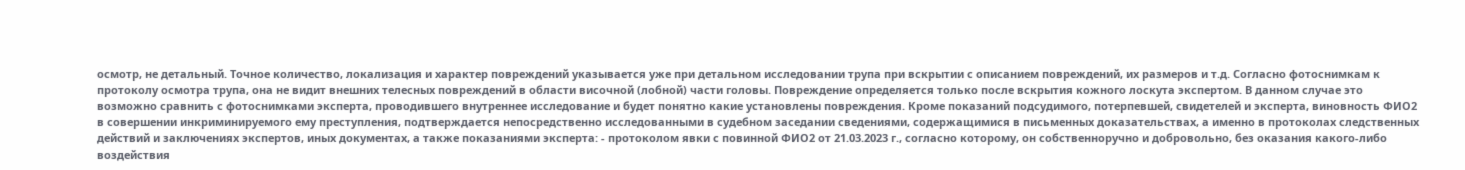осмотр, не детальный. Точное количество, локализация и характер повреждений указывается уже при детальном исследовании трупа при вскрытии с описанием повреждений, их размеров и т.д. Согласно фотоснимкам к протоколу осмотра трупа, она не видит внешних телесных повреждений в области височной (лобной) части головы. Повреждение определяется только после вскрытия кожного лоскута экспертом. В данном случае это возможно сравнить с фотоснимками эксперта, проводившего внутреннее исследование и будет понятно какие установлены повреждения. Кроме показаний подсудимого, потерпевшей, свидетелей и эксперта, виновность ФИО2 в совершении инкриминируемого ему преступления, подтверждается непосредственно исследованными в судебном заседании сведениями, содержащимися в письменных доказательствах, а именно в протоколах следственных действий и заключениях экспертов, иных документах, а также показаниями эксперта: - протоколом явки с повинной ФИО2 от 21.03.2023 г., согласно которому, он собственноручно и добровольно, без оказания какого-либо воздействия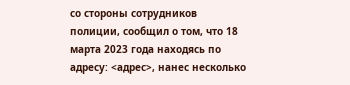со стороны сотрудников полиции, сообщил о том, что 18 марта 2023 года находясь по адресу: <адрес>, нанес несколько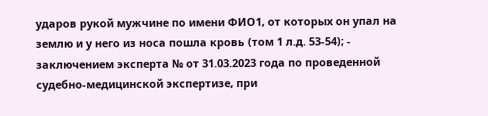ударов рукой мужчине по имени ФИО1, от которых он упал на землю и у него из носа пошла кровь (том 1 л.д. 53-54); - заключением эксперта № от 31.03.2023 года по проведенной судебно-медицинской экспертизе, при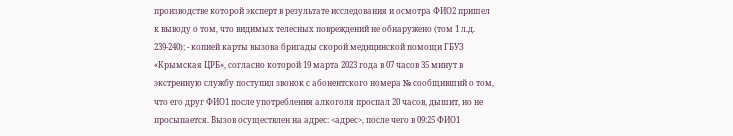производстве которой эксперт в результате исследования и осмотра ФИО2 пришел к выводу о том, что видимых телесных повреждений не обнаружено (том 1 л.д. 239-240); - копией карты вызова бригады скорой медицинской помощи ГБУЗ «Крымская ЦРБ», согласно которой 19 марта 2023 года в 07 часов 35 минут в экстренную службу поступил звонок с абонентского номера № сообщивший о том, что его друг ФИО1 после употребления алкоголя проспал 20 часов, дышит, но не просыпается. Вызов осуществлен на адрес: <адрес>, после чего в 09:25 ФИО1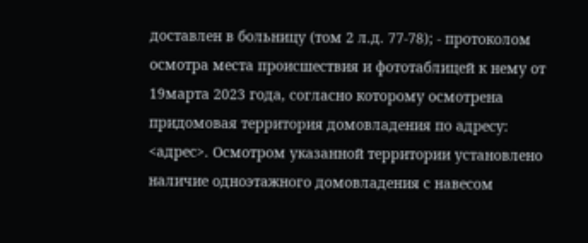доставлен в больницу (том 2 л.д. 77-78); - протоколом осмотра места происшествия и фототаблицей к нему от 19марта 2023 года, согласно которому осмотрена придомовая территория домовладения по адресу: <адрес>. Осмотром указанной территории установлено наличие одноэтажного домовладения с навесом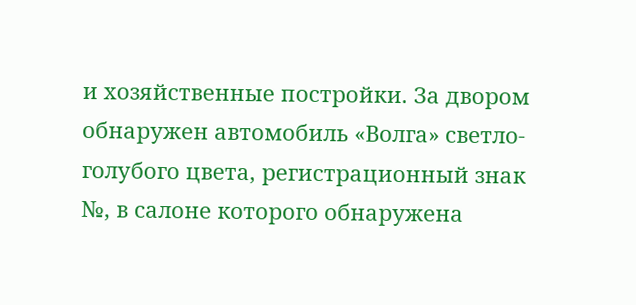и хозяйственные постройки. За двором обнаружен автомобиль «Волга» светло-голубого цвета, регистрационный знак №, в салоне которого обнаружена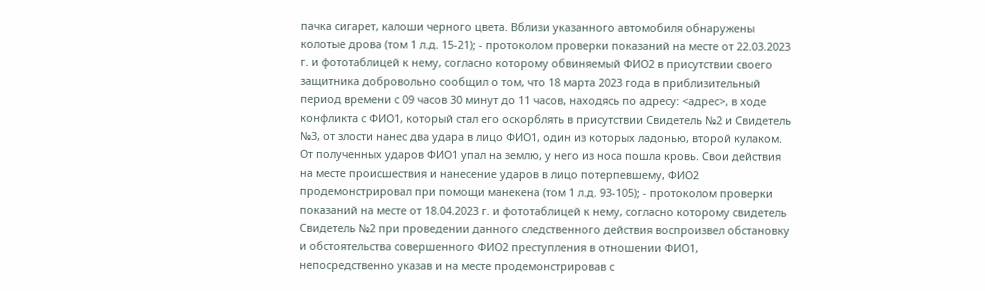пачка сигарет, калоши черного цвета. Вблизи указанного автомобиля обнаружены колотые дрова (том 1 л.д. 15-21); - протоколом проверки показаний на месте от 22.03.2023 г. и фототаблицей к нему, согласно которому обвиняемый ФИО2 в присутствии своего защитника добровольно сообщил о том, что 18 марта 2023 года в приблизительный период времени с 09 часов 30 минут до 11 часов, находясь по адресу: <адрес>, в ходе конфликта с ФИО1, который стал его оскорблять в присутствии Свидетель №2 и Свидетель №3, от злости нанес два удара в лицо ФИО1, один из которых ладонью, второй кулаком. От полученных ударов ФИО1 упал на землю, у него из носа пошла кровь. Свои действия на месте происшествия и нанесение ударов в лицо потерпевшему, ФИО2 продемонстрировал при помощи манекена (том 1 л.д. 93-105); - протоколом проверки показаний на месте от 18.04.2023 г. и фототаблицей к нему, согласно которому свидетель Свидетель №2 при проведении данного следственного действия воспроизвел обстановку и обстоятельства совершенного ФИО2 преступления в отношении ФИО1, непосредственно указав и на месте продемонстрировав с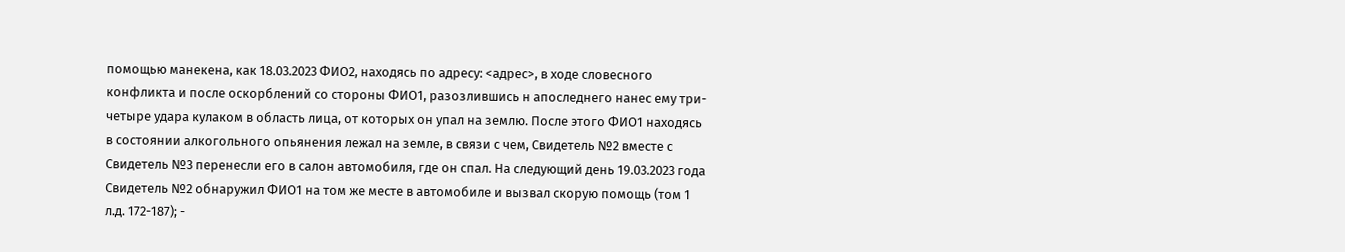помощью манекена, как 18.03.2023 ФИО2, находясь по адресу: <адрес>, в ходе словесного конфликта и после оскорблений со стороны ФИО1, разозлившись н апоследнего нанес ему три-четыре удара кулаком в область лица, от которых он упал на землю. После этого ФИО1 находясь в состоянии алкогольного опьянения лежал на земле, в связи с чем, Свидетель №2 вместе с Свидетель №3 перенесли его в салон автомобиля, где он спал. На следующий день 19.03.2023 года Свидетель №2 обнаружил ФИО1 на том же месте в автомобиле и вызвал скорую помощь (том 1 л.д. 172-187); -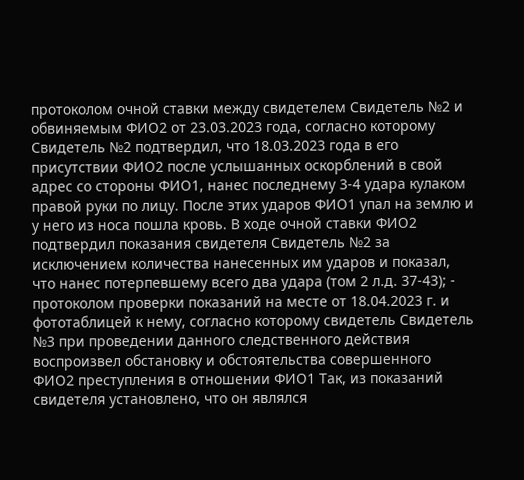протоколом очной ставки между свидетелем Свидетель №2 и обвиняемым ФИО2 от 23.03.2023 года, согласно которому Свидетель №2 подтвердил, что 18.03.2023 года в его присутствии ФИО2 после услышанных оскорблений в свой адрес со стороны ФИО1, нанес последнему 3-4 удара кулаком правой руки по лицу. После этих ударов ФИО1 упал на землю и у него из носа пошла кровь. В ходе очной ставки ФИО2 подтвердил показания свидетеля Свидетель №2 за исключением количества нанесенных им ударов и показал, что нанес потерпевшему всего два удара (том 2 л.д. 37-43); - протоколом проверки показаний на месте от 18.04.2023 г. и фототаблицей к нему, согласно которому свидетель Свидетель №3 при проведении данного следственного действия воспроизвел обстановку и обстоятельства совершенного ФИО2 преступления в отношении ФИО1 Так, из показаний свидетеля установлено, что он являлся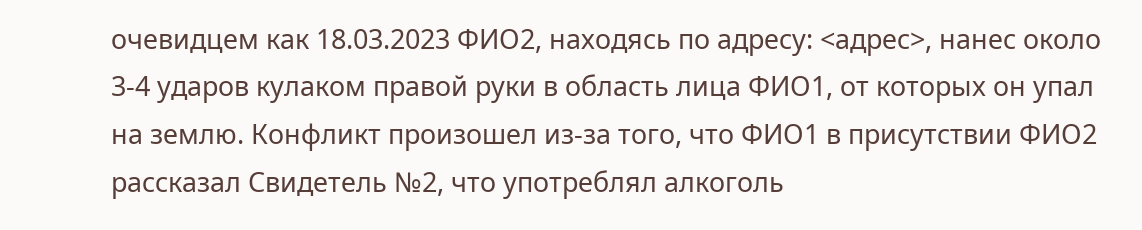очевидцем как 18.03.2023 ФИО2, находясь по адресу: <адрес>, нанес около 3-4 ударов кулаком правой руки в область лица ФИО1, от которых он упал на землю. Конфликт произошел из-за того, что ФИО1 в присутствии ФИО2 рассказал Свидетель №2, что употреблял алкоголь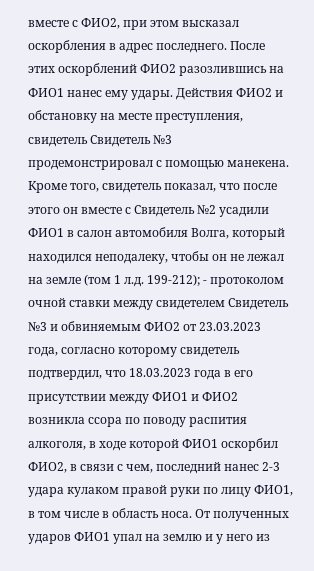вместе с ФИО2, при этом высказал оскорбления в адрес последнего. После этих оскорблений ФИО2 разозлившись на ФИО1 нанес ему удары. Действия ФИО2 и обстановку на месте преступления, свидетель Свидетель №3 продемонстрировал с помощью манекена. Кроме того, свидетель показал, что после этого он вместе с Свидетель №2 усадили ФИО1 в салон автомобиля Волга, который находился неподалеку, чтобы он не лежал на земле (том 1 л.д. 199-212); - протоколом очной ставки между свидетелем Свидетель №3 и обвиняемым ФИО2 от 23.03.2023 года, согласно которому свидетель подтвердил, что 18.03.2023 года в его присутствии между ФИО1 и ФИО2 возникла ссора по поводу распития алкоголя, в ходе которой ФИО1 оскорбил ФИО2, в связи с чем, последний нанес 2-3 удара кулаком правой руки по лицу ФИО1, в том числе в область носа. От полученных ударов ФИО1 упал на землю и у него из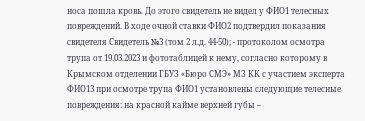носа пошла кровь. До этого свидетель не видел у ФИО1 телесных повреждений. В ходе очной ставки ФИО2 подтвердил показания свидетеля Свидетель №3 (том 2 л.д. 44-50); - протоколом осмотра трупа от 19.03.2023 и фототаблицей к нему, согласно которому в Крымском отделении ГБУЗ «Бюро СМЭ» МЗ КК с участием эксперта ФИО13 при осмотре трупа ФИО1 установлены следующие телесные повреждения: на красной кайме верхней губы –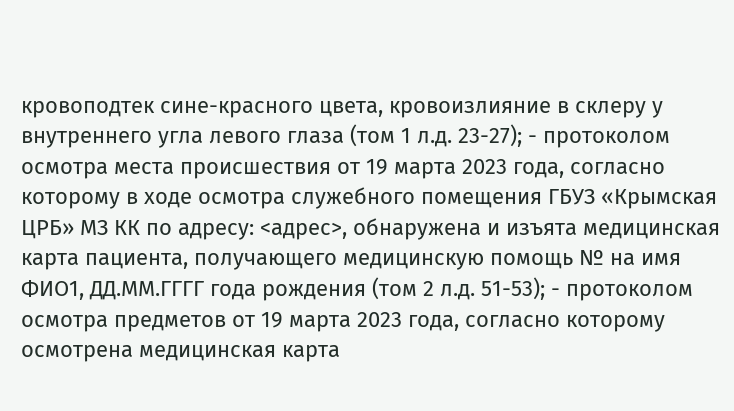кровоподтек сине-красного цвета, кровоизлияние в склеру у внутреннего угла левого глаза (том 1 л.д. 23-27); - протоколом осмотра места происшествия от 19 марта 2023 года, согласно которому в ходе осмотра служебного помещения ГБУЗ «Крымская ЦРБ» МЗ КК по адресу: <адрес>, обнаружена и изъята медицинская карта пациента, получающего медицинскую помощь № на имя ФИО1, ДД.ММ.ГГГГ года рождения (том 2 л.д. 51-53); - протоколом осмотра предметов от 19 марта 2023 года, согласно которому осмотрена медицинская карта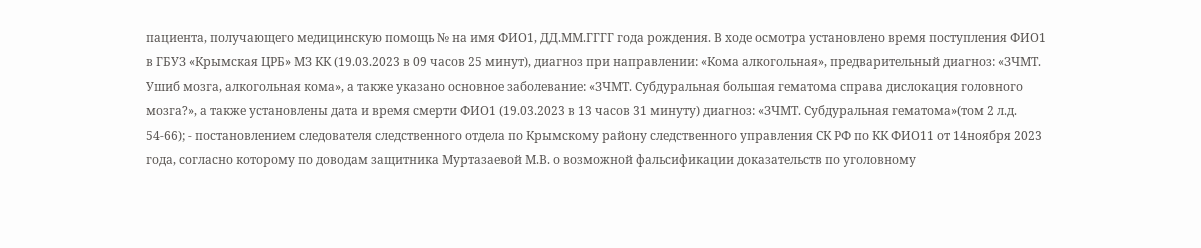пациента, получающего медицинскую помощь № на имя ФИО1, ДД.ММ.ГГГГ года рождения. В ходе осмотра установлено время поступления ФИО1 в ГБУЗ «Крымская ЦРБ» МЗ КК (19.03.2023 в 09 часов 25 минут), диагноз при направлении: «Кома алкогольная», предварительный диагноз: «ЗЧМТ. Ушиб мозга, алкогольная кома», а также указано основное заболевание: «ЗЧМТ. Субдуральная большая гематома справа дислокация головного мозга?», а также установлены дата и время смерти ФИО1 (19.03.2023 в 13 часов 31 минуту) диагноз: «ЗЧМТ. Субдуральная гематома»(том 2 л.д. 54-66); - постановлением следователя следственного отдела по Крымскому району следственного управления СК РФ по КК ФИО11 от 14ноября 2023 года, согласно которому по доводам защитника Муртазаевой М.В. о возможной фальсификации доказательств по уголовному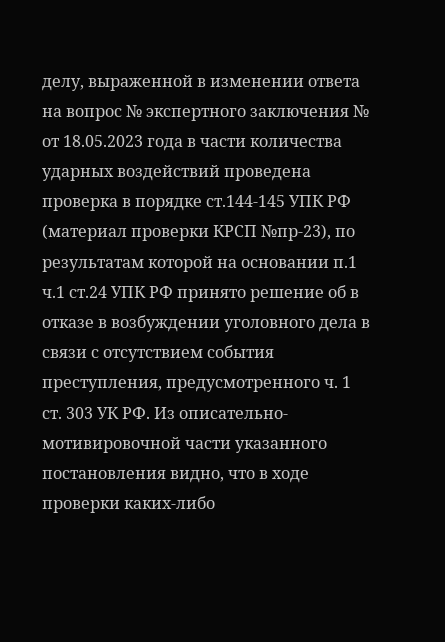делу, выраженной в изменении ответа на вопрос № экспертного заключения № от 18.05.2023 года в части количества ударных воздействий проведена проверка в порядке ст.144-145 УПК РФ (материал проверки КРСП №пр-23), по результатам которой на основании п.1 ч.1 ст.24 УПК РФ принято решение об в отказе в возбуждении уголовного дела в связи с отсутствием события преступления, предусмотренного ч. 1 ст. 303 УК РФ. Из описательно-мотивировочной части указанного постановления видно, что в ходе проверки каких-либо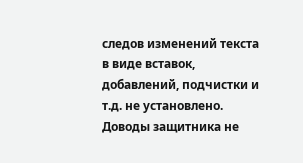следов изменений текста в виде вставок, добавлений, подчистки и т.д. не установлено. Доводы защитника не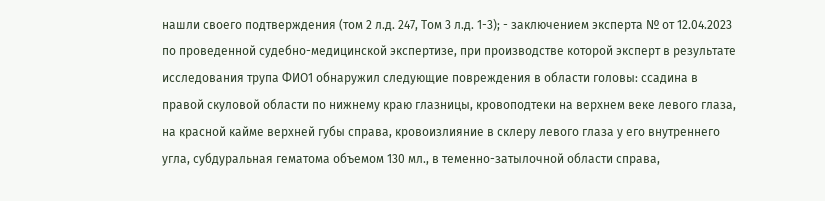нашли своего подтверждения (том 2 л.д. 247, Том 3 л.д. 1-3); - заключением эксперта № от 12.04.2023 по проведенной судебно-медицинской экспертизе, при производстве которой эксперт в результате исследования трупа ФИО1 обнаружил следующие повреждения в области головы: ссадина в правой скуловой области по нижнему краю глазницы, кровоподтеки на верхнем веке левого глаза, на красной кайме верхней губы справа, кровоизлияние в склеру левого глаза у его внутреннего угла, субдуральная гематома объемом 130 мл., в теменно-затылочной области справа,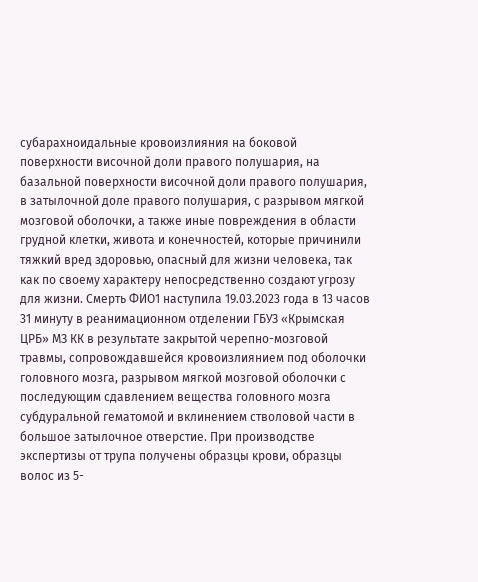субарахноидальные кровоизлияния на боковой поверхности височной доли правого полушария, на базальной поверхности височной доли правого полушария, в затылочной доле правого полушария, с разрывом мягкой мозговой оболочки, а также иные повреждения в области грудной клетки, живота и конечностей, которые причинили тяжкий вред здоровью, опасный для жизни человека, так как по своему характеру непосредственно создают угрозу для жизни. Смерть ФИО1 наступила 19.03.2023 года в 13 часов 31 минуту в реанимационном отделении ГБУЗ «Крымская ЦРБ» МЗ КК в результате закрытой черепно-мозговой травмы, сопровождавшейся кровоизлиянием под оболочки головного мозга, разрывом мягкой мозговой оболочки с последующим сдавлением вещества головного мозга субдуральной гематомой и вклинением стволовой части в большое затылочное отверстие. При производстве экспертизы от трупа получены образцы крови, образцы волос из 5-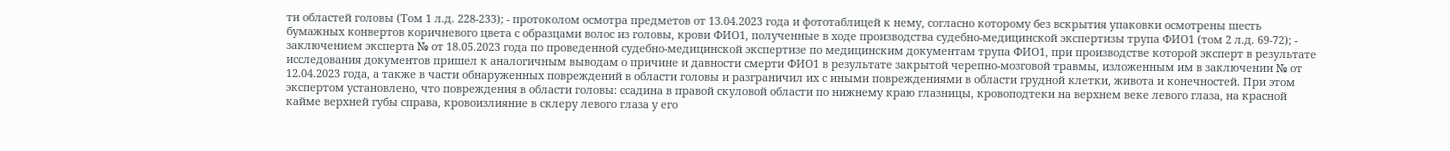ти областей головы (Том 1 л.д. 228-233); - протоколом осмотра предметов от 13.04.2023 года и фототаблицей к нему, согласно которому без вскрытия упаковки осмотрены шесть бумажных конвертов коричневого цвета с образцами волос из головы, крови ФИО1, полученные в ходе производства судебно-медицинской экспертизы трупа ФИО1 (том 2 л.д. 69-72); - заключением эксперта № от 18.05.2023 года по проведенной судебно-медицинской экспертизе по медицинским документам трупа ФИО1, при производстве которой эксперт в результате исследования документов пришел к аналогичным выводам о причине и давности смерти ФИО1 в результате закрытой черепно-мозговой травмы, изложенным им в заключении № от 12.04.2023 года, а также в части обнаруженных повреждений в области головы и разграничил их с иными повреждениями в области грудной клетки, живота и конечностей. При этом экспертом установлено, что повреждения в области головы: ссадина в правой скуловой области по нижнему краю глазницы, кровоподтеки на верхнем веке левого глаза, на красной кайме верхней губы справа, кровоизлияние в склеру левого глаза у его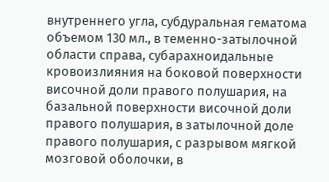внутреннего угла, субдуральная гематома объемом 130 мл., в теменно-затылочной области справа, субарахноидальные кровоизлияния на боковой поверхности височной доли правого полушария, на базальной поверхности височной доли правого полушария, в затылочной доле правого полушария, с разрывом мягкой мозговой оболочки, в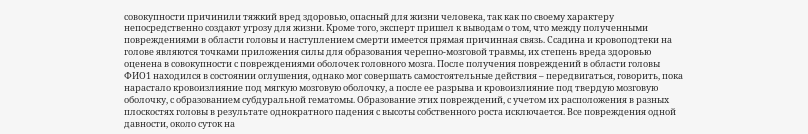совокупности причинили тяжкий вред здоровью, опасный для жизни человека, так как по своему характеру непосредственно создают угрозу для жизни. Кроме того, эксперт пришел к выводам о том, что между полученными повреждениями в области головы и наступлением смерти имеется прямая причинная связь. Ссадина и кровоподтеки на голове являются точками приложения силы для образования черепно-мозговой травмы, их степень вреда здоровью оценена в совокупности с повреждениями оболочек головного мозга. После получения повреждений в области головы ФИО1 находился в состоянии оглушения, однако мог совершать самостоятельные действия – передвигаться, говорить, пока нарастало кровоизлияние под мягкую мозговую оболочку, а после ее разрыва и кровоизлияние под твердую мозговую оболочку, с образованием субдуральной гематомы. Образование этих повреждений, с учетом их расположения в разных плоскостях головы в результате однократного падения с высоты собственного роста исключается. Все повреждения одной давности, около суток на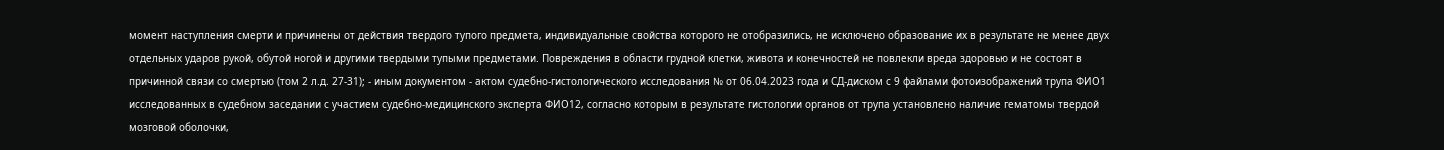момент наступления смерти и причинены от действия твердого тупого предмета, индивидуальные свойства которого не отобразились, не исключено образование их в результате не менее двух отдельных ударов рукой, обутой ногой и другими твердыми тупыми предметами. Повреждения в области грудной клетки, живота и конечностей не повлекли вреда здоровью и не состоят в причинной связи со смертью (том 2 л.д. 27-31); - иным документом - актом судебно-гистологического исследования № от 06.04.2023 года и СД-диском с 9 файлами фотоизображений трупа ФИО1 исследованных в судебном заседании с участием судебно-медицинского эксперта ФИО12, согласно которым в результате гистологии органов от трупа установлено наличие гематомы твердой мозговой оболочки,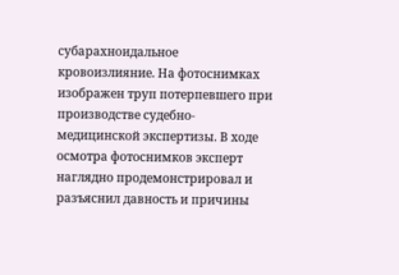субарахноидальное кровоизлияние. На фотоснимках изображен труп потерпевшего при производстве судебно-медицинской экспертизы. В ходе осмотра фотоснимков эксперт наглядно продемонстрировал и разъяснил давность и причины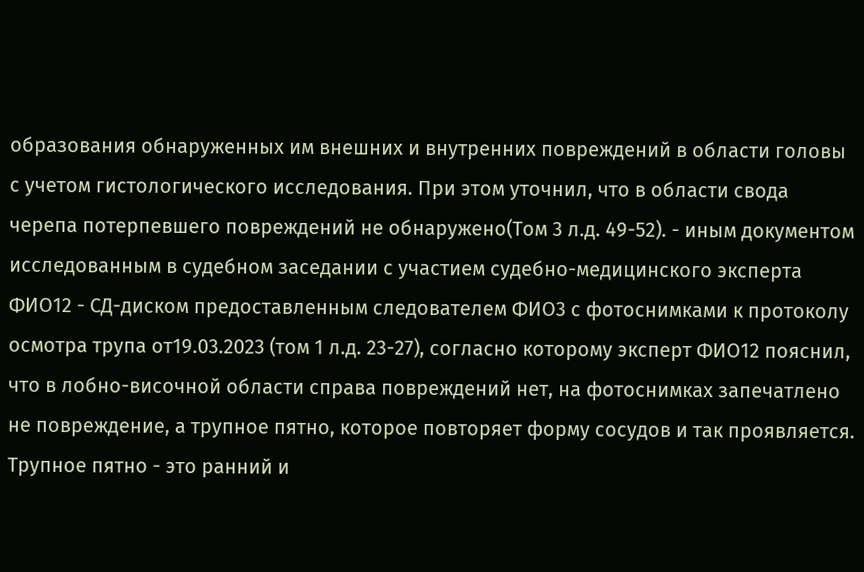образования обнаруженных им внешних и внутренних повреждений в области головы с учетом гистологического исследования. При этом уточнил, что в области свода черепа потерпевшего повреждений не обнаружено(Том 3 л.д. 49-52). - иным документом исследованным в судебном заседании с участием судебно-медицинского эксперта ФИО12 - СД-диском предоставленным следователем ФИО3 с фотоснимками к протоколу осмотра трупа от19.03.2023 (том 1 л.д. 23-27), согласно которому эксперт ФИО12 пояснил, что в лобно-височной области справа повреждений нет, на фотоснимках запечатлено не повреждение, а трупное пятно, которое повторяет форму сосудов и так проявляется. Трупное пятно - это ранний и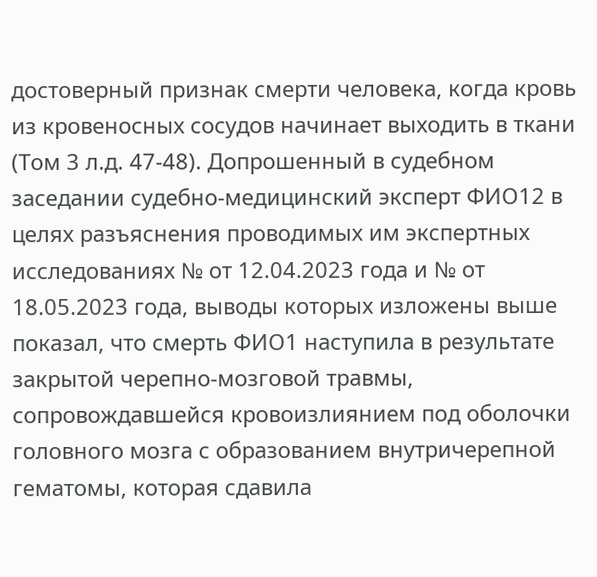достоверный признак смерти человека, когда кровь из кровеносных сосудов начинает выходить в ткани (Том 3 л.д. 47-48). Допрошенный в судебном заседании судебно-медицинский эксперт ФИО12 в целях разъяснения проводимых им экспертных исследованиях № от 12.04.2023 года и № от 18.05.2023 года, выводы которых изложены выше показал, что смерть ФИО1 наступила в результате закрытой черепно-мозговой травмы, сопровождавшейся кровоизлиянием под оболочки головного мозга с образованием внутричерепной гематомы, которая сдавила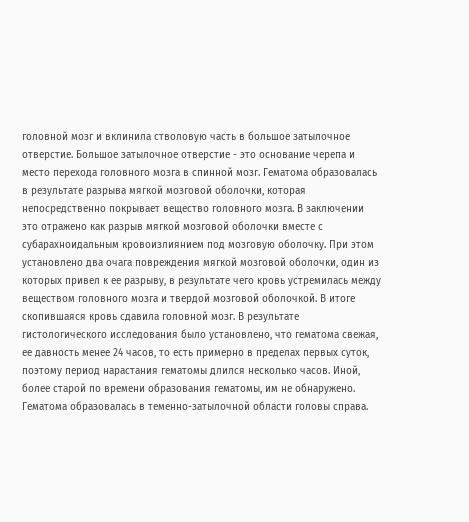головной мозг и вклинила стволовую часть в большое затылочное отверстие. Большое затылочное отверстие - это основание черепа и место перехода головного мозга в спинной мозг. Гематома образовалась в результате разрыва мягкой мозговой оболочки, которая непосредственно покрывает вещество головного мозга. В заключении это отражено как разрыв мягкой мозговой оболочки вместе с субарахноидальным кровоизлиянием под мозговую оболочку. При этом установлено два очага повреждения мягкой мозговой оболочки, один из которых привел к ее разрыву, в результате чего кровь устремилась между веществом головного мозга и твердой мозговой оболочкой. В итоге скопившаяся кровь сдавила головной мозг. В результате гистологического исследования было установлено, что гематома свежая, ее давность менее 24 часов, то есть примерно в пределах первых суток, поэтому период нарастания гематомы длился несколько часов. Иной, более старой по времени образования гематомы, им не обнаружено. Гематома образовалась в теменно-затылочной области головы справа.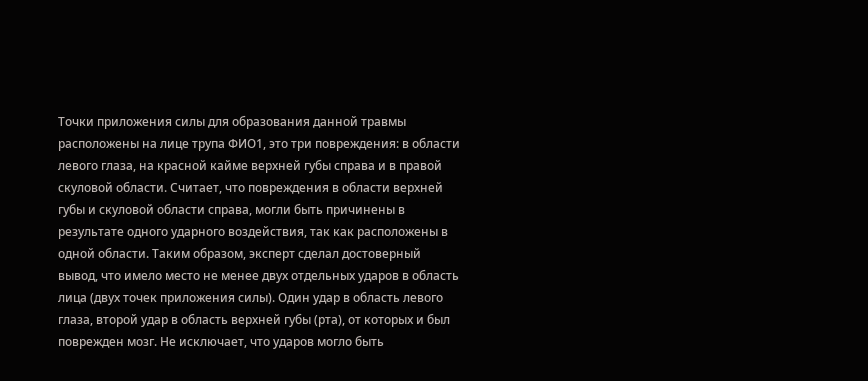Точки приложения силы для образования данной травмы расположены на лице трупа ФИО1, это три повреждения: в области левого глаза, на красной кайме верхней губы справа и в правой скуловой области. Считает, что повреждения в области верхней губы и скуловой области справа, могли быть причинены в результате одного ударного воздействия, так как расположены в одной области. Таким образом, эксперт сделал достоверный вывод, что имело место не менее двух отдельных ударов в область лица (двух точек приложения силы). Один удар в область левого глаза, второй удар в область верхней губы (рта), от которых и был поврежден мозг. Не исключает, что ударов могло быть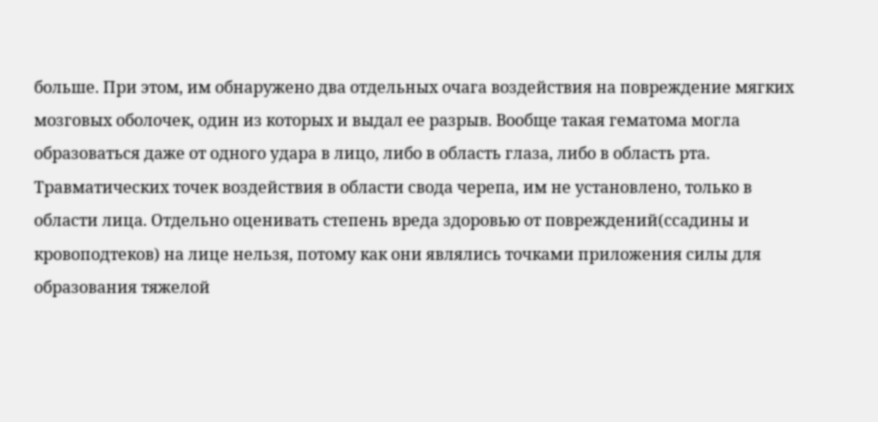больше. При этом, им обнаружено два отдельных очага воздействия на повреждение мягких мозговых оболочек, один из которых и выдал ее разрыв. Вообще такая гематома могла образоваться даже от одного удара в лицо, либо в область глаза, либо в область рта. Травматических точек воздействия в области свода черепа, им не установлено, только в области лица. Отдельно оценивать степень вреда здоровью от повреждений(ссадины и кровоподтеков) на лице нельзя, потому как они являлись точками приложения силы для образования тяжелой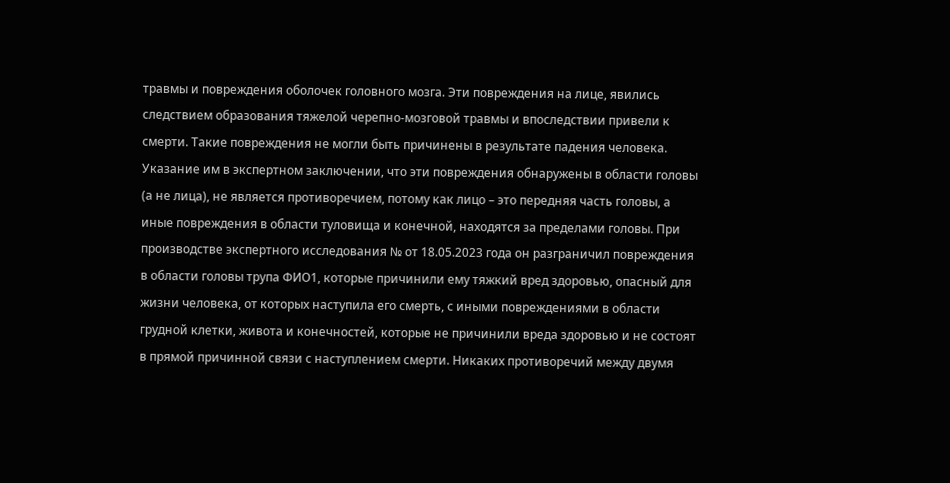травмы и повреждения оболочек головного мозга. Эти повреждения на лице, явились следствием образования тяжелой черепно-мозговой травмы и впоследствии привели к смерти. Такие повреждения не могли быть причинены в результате падения человека. Указание им в экспертном заключении, что эти повреждения обнаружены в области головы (а не лица), не является противоречием, потому как лицо – это передняя часть головы, а иные повреждения в области туловища и конечной, находятся за пределами головы. При производстве экспертного исследования № от 18.05.2023 года он разграничил повреждения в области головы трупа ФИО1, которые причинили ему тяжкий вред здоровью, опасный для жизни человека, от которых наступила его смерть, с иными повреждениями в области грудной клетки, живота и конечностей, которые не причинили вреда здоровью и не состоят в прямой причинной связи с наступлением смерти. Никаких противоречий между двумя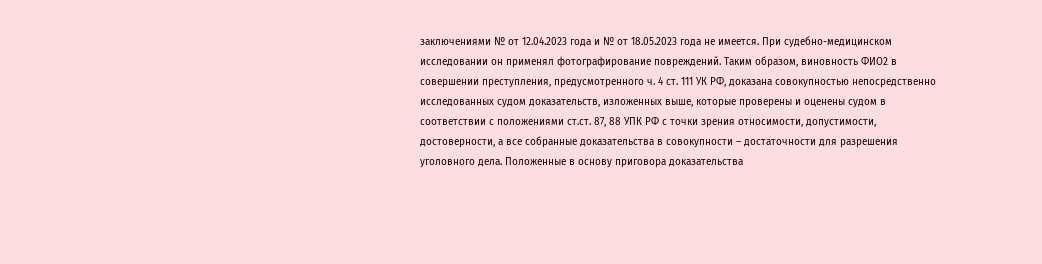заключениями № от 12.04.2023 года и № от 18.05.2023 года не имеется. При судебно-медицинском исследовании он применял фотографирование повреждений. Таким образом, виновность ФИО2 в совершении преступления, предусмотренного ч. 4 ст. 111 УК РФ, доказана совокупностью непосредственно исследованных судом доказательств, изложенных выше, которые проверены и оценены судом в соответствии с положениями ст.ст. 87, 88 УПК РФ с точки зрения относимости, допустимости, достоверности, а все собранные доказательства в совокупности – достаточности для разрешения уголовного дела. Положенные в основу приговора доказательства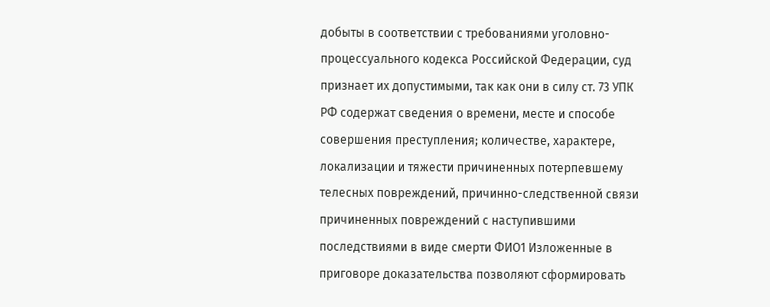добыты в соответствии с требованиями уголовно-процессуального кодекса Российской Федерации, суд признает их допустимыми, так как они в силу ст. 73 УПК РФ содержат сведения о времени, месте и способе совершения преступления; количестве, характере, локализации и тяжести причиненных потерпевшему телесных повреждений, причинно-следственной связи причиненных повреждений с наступившими последствиями в виде смерти ФИО1 Изложенные в приговоре доказательства позволяют сформировать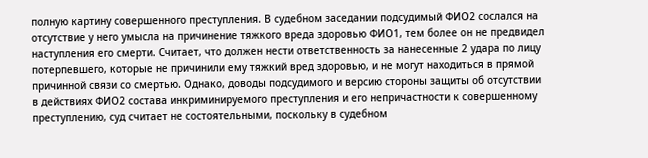полную картину совершенного преступления. В судебном заседании подсудимый ФИО2 сослался на отсутствие у него умысла на причинение тяжкого вреда здоровью ФИО1, тем более он не предвидел наступления его смерти. Считает, что должен нести ответственность за нанесенные 2 удара по лицу потерпевшего, которые не причинили ему тяжкий вред здоровью, и не могут находиться в прямой причинной связи со смертью. Однако, доводы подсудимого и версию стороны защиты об отсутствии в действиях ФИО2 состава инкриминируемого преступления и его непричастности к совершенному преступлению, суд считает не состоятельными, поскольку в судебном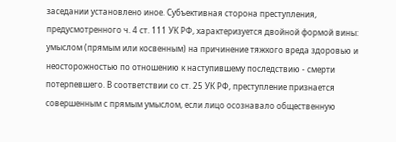заседании установлено иное. Субъективная сторона преступления, предусмотренного ч. 4 ст. 111 УК РФ, характеризуется двойной формой вины: умыслом (прямым или косвенным) на причинение тяжкого вреда здоровью и неосторожностью по отношению к наступившему последствию - смерти потерпевшего. В соответствии со ст. 25 УК РФ, преступление признается совершенным с прямым умыслом, если лицо осознавало общественную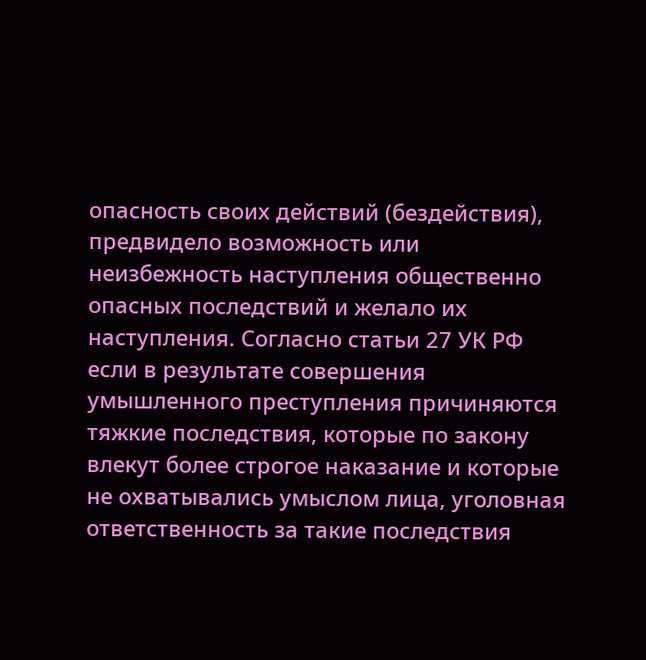опасность своих действий (бездействия), предвидело возможность или неизбежность наступления общественно опасных последствий и желало их наступления. Согласно статьи 27 УК РФ если в результате совершения умышленного преступления причиняются тяжкие последствия, которые по закону влекут более строгое наказание и которые не охватывались умыслом лица, уголовная ответственность за такие последствия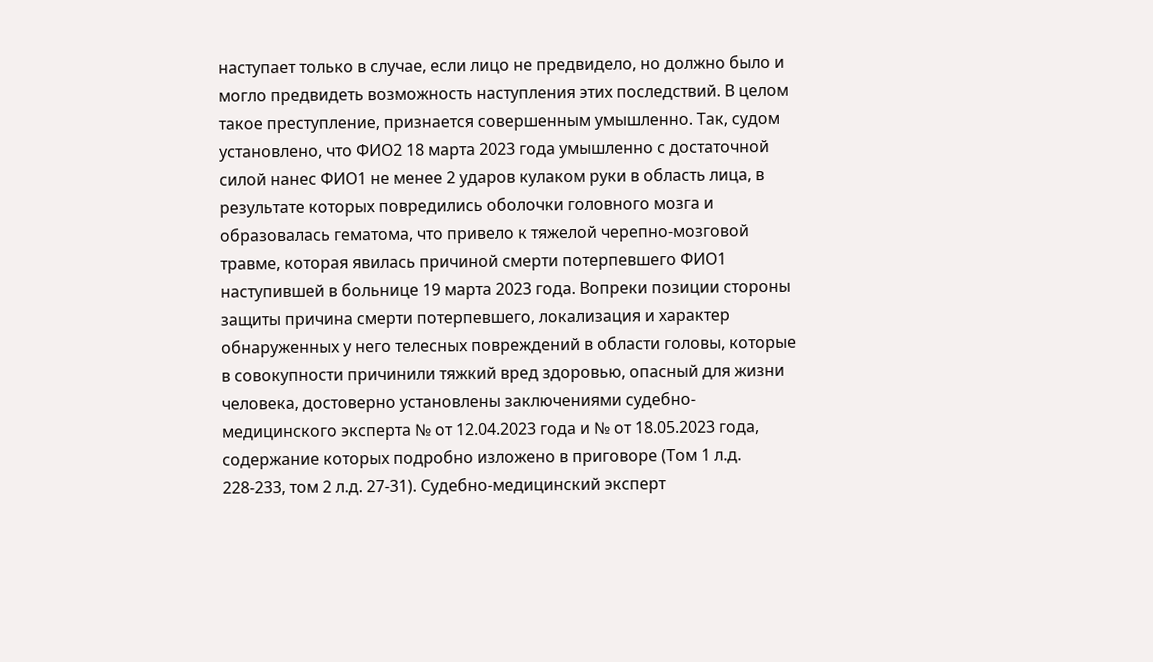наступает только в случае, если лицо не предвидело, но должно было и могло предвидеть возможность наступления этих последствий. В целом такое преступление, признается совершенным умышленно. Так, судом установлено, что ФИО2 18 марта 2023 года умышленно с достаточной силой нанес ФИО1 не менее 2 ударов кулаком руки в область лица, в результате которых повредились оболочки головного мозга и образовалась гематома, что привело к тяжелой черепно-мозговой травме, которая явилась причиной смерти потерпевшего ФИО1 наступившей в больнице 19 марта 2023 года. Вопреки позиции стороны защиты причина смерти потерпевшего, локализация и характер обнаруженных у него телесных повреждений в области головы, которые в совокупности причинили тяжкий вред здоровью, опасный для жизни человека, достоверно установлены заключениями судебно-медицинского эксперта № от 12.04.2023 года и № от 18.05.2023 года, содержание которых подробно изложено в приговоре (Том 1 л.д. 228-233, том 2 л.д. 27-31). Судебно-медицинский эксперт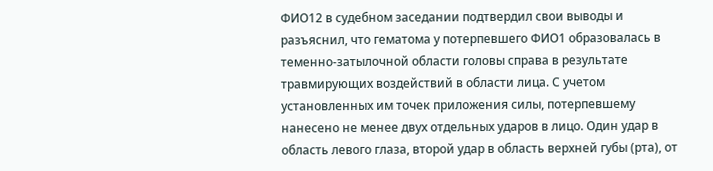ФИО12 в судебном заседании подтвердил свои выводы и разъяснил, что гематома у потерпевшего ФИО1 образовалась в теменно-затылочной области головы справа в результате травмирующих воздействий в области лица. С учетом установленных им точек приложения силы, потерпевшему нанесено не менее двух отдельных ударов в лицо. Один удар в область левого глаза, второй удар в область верхней губы (рта), от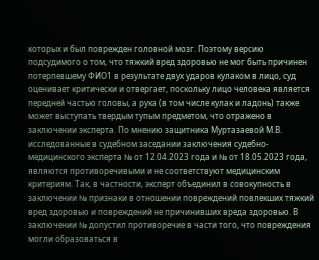которых и был поврежден головной мозг. Поэтому версию подсудимого о том, что тяжкий вред здоровью не мог быть причинен потерпевшему ФИО1 в результате двух ударов кулаком в лицо, суд оценивает критически и отвергает, поскольку лицо человека является передней частью головы, а рука (в том числе кулак и ладонь) также может выступать твердым тупым предметом, что отражено в заключении эксперта. По мнению защитника Муртазаевой М.В. исследованные в судебном заседании заключения судебно-медицинского эксперта № от 12.04.2023 года и № от 18.05.2023 года, являются противоречивыми и не соответствуют медицинским критериям. Так, в частности, эксперт объединил в совокупность в заключении № признаки в отношении повреждений повлекших тяжкий вред здоровью и повреждений не причинивших вреда здоровью. В заключении № допустил противоречие в части того, что повреждения могли образоваться в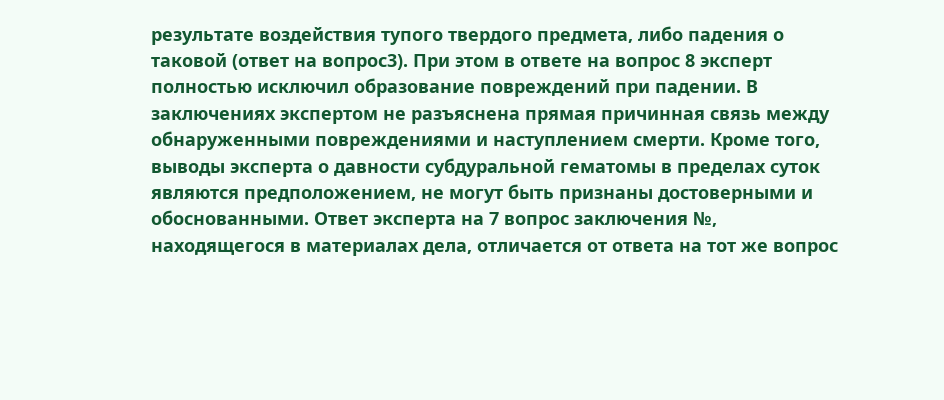результате воздействия тупого твердого предмета, либо падения о таковой (ответ на вопрос3). При этом в ответе на вопрос 8 эксперт полностью исключил образование повреждений при падении. В заключениях экспертом не разъяснена прямая причинная связь между обнаруженными повреждениями и наступлением смерти. Кроме того, выводы эксперта о давности субдуральной гематомы в пределах суток являются предположением, не могут быть признаны достоверными и обоснованными. Ответ эксперта на 7 вопрос заключения №, находящегося в материалах дела, отличается от ответа на тот же вопрос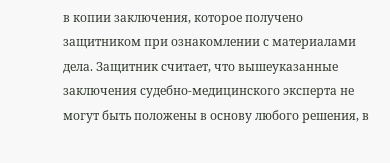в копии заключения, которое получено защитником при ознакомлении с материалами дела. Защитник считает, что вышеуказанные заключения судебно-медицинского эксперта не могут быть положены в основу любого решения, в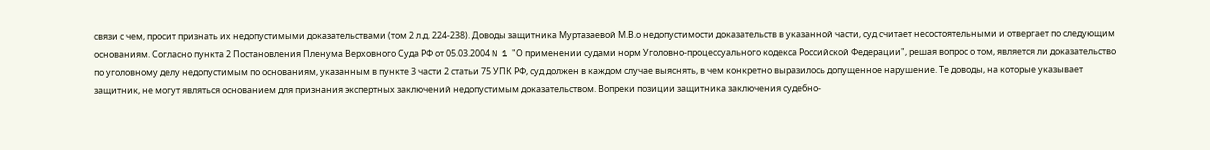связи с чем, просит признать их недопустимыми доказательствами (том 2 л.д. 224-238). Доводы защитника Муртазаевой М.В.о недопустимости доказательств в указанной части, суд считает несостоятельными и отвергает по следующим основаниям. Согласно пункта 2 Постановления Пленума Верховного Суда РФ от 05.03.2004 N 1 "О применении судами норм Уголовно-процессуального кодекса Российской Федерации", решая вопрос о том, является ли доказательство по уголовному делу недопустимым по основаниям, указанным в пункте 3 части 2 статьи 75 УПК РФ, суд должен в каждом случае выяснять, в чем конкретно выразилось допущенное нарушение. Те доводы, на которые указывает защитник, не могут являться основанием для признания экспертных заключений недопустимым доказательством. Вопреки позиции защитника заключения судебно-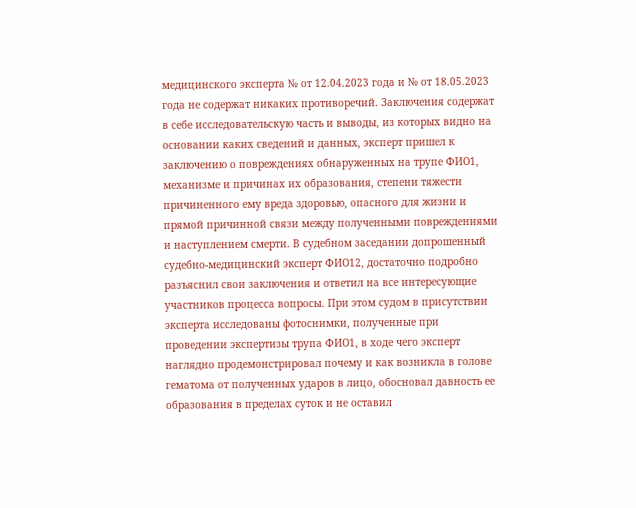медицинского эксперта № от 12.04.2023 года и № от 18.05.2023 года не содержат никаких противоречий. Заключения содержат в себе исследовательскую часть и выводы, из которых видно на основании каких сведений и данных, эксперт пришел к заключению о повреждениях обнаруженных на трупе ФИО1, механизме и причинах их образования, степени тяжести причиненного ему вреда здоровью, опасного для жизни и прямой причинной связи между полученными повреждениями и наступлением смерти. В судебном заседании допрошенный судебно-медицинский эксперт ФИО12, достаточно подробно разъяснил свои заключения и ответил на все интересующие участников процесса вопросы. При этом судом в присутствии эксперта исследованы фотоснимки, полученные при проведении экспертизы трупа ФИО1, в ходе чего эксперт наглядно продемонстрировал почему и как возникла в голове гематома от полученных ударов в лицо, обосновал давность ее образования в пределах суток и не оставил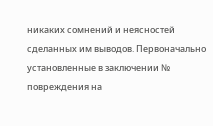никаких сомнений и неясностей сделанных им выводов. Первоначально установленные в заключении № повреждения на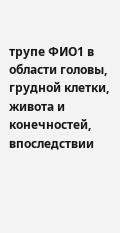трупе ФИО1 в области головы, грудной клетки, живота и конечностей, впоследствии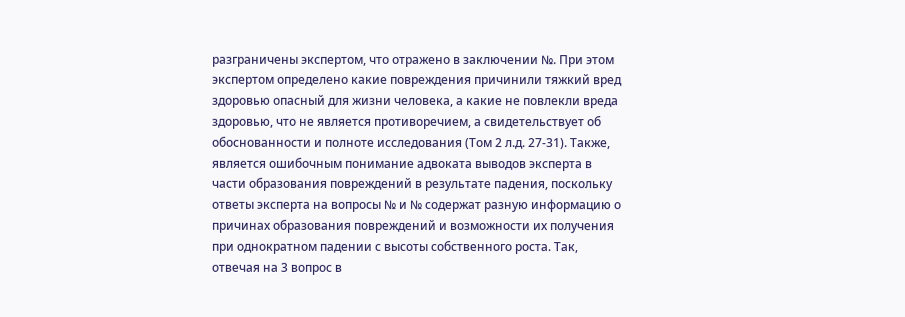разграничены экспертом, что отражено в заключении №. При этом экспертом определено какие повреждения причинили тяжкий вред здоровью опасный для жизни человека, а какие не повлекли вреда здоровью, что не является противоречием, а свидетельствует об обоснованности и полноте исследования (Том 2 л.д. 27-31). Также, является ошибочным понимание адвоката выводов эксперта в части образования повреждений в результате падения, поскольку ответы эксперта на вопросы № и № содержат разную информацию о причинах образования повреждений и возможности их получения при однократном падении с высоты собственного роста. Так, отвечая на 3 вопрос в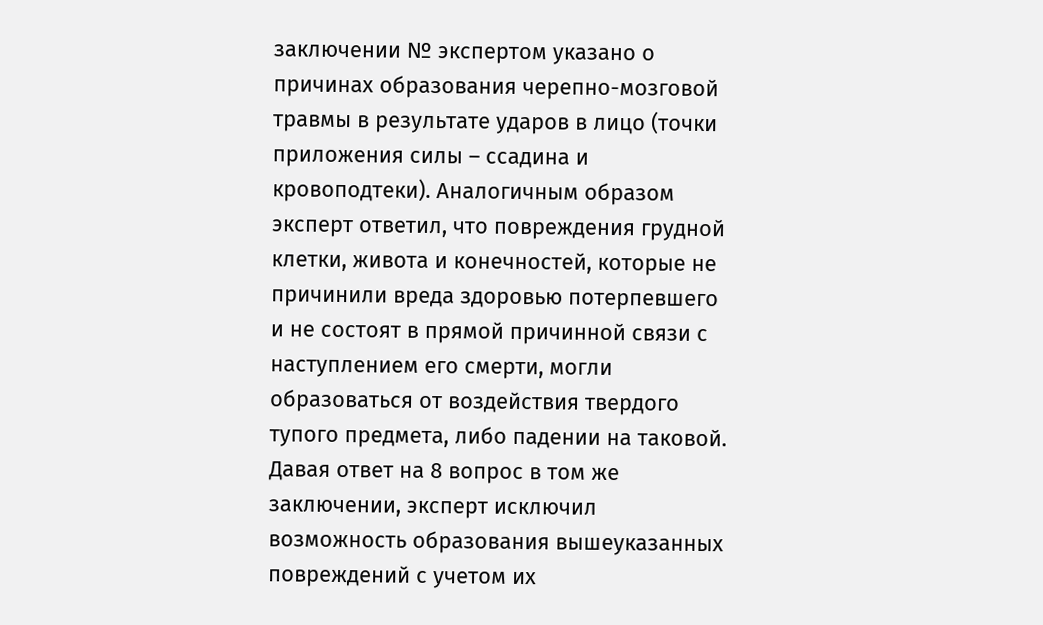заключении № экспертом указано о причинах образования черепно-мозговой травмы в результате ударов в лицо (точки приложения силы – ссадина и кровоподтеки). Аналогичным образом эксперт ответил, что повреждения грудной клетки, живота и конечностей, которые не причинили вреда здоровью потерпевшего и не состоят в прямой причинной связи с наступлением его смерти, могли образоваться от воздействия твердого тупого предмета, либо падении на таковой. Давая ответ на 8 вопрос в том же заключении, эксперт исключил возможность образования вышеуказанных повреждений с учетом их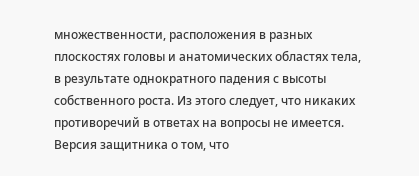множественности, расположения в разных плоскостях головы и анатомических областях тела, в результате однократного падения с высоты собственного роста. Из этого следует, что никаких противоречий в ответах на вопросы не имеется. Версия защитника о том, что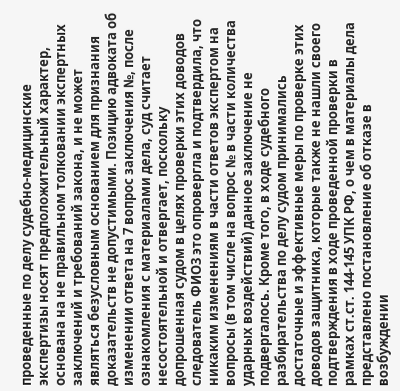проведенные по делу судебно-медицинские экспертизы носят предположительный характер, основана на не правильном толковании экспертных заключений и требований закона, и не может являться безусловным основанием для признания доказательств не допустимыми. Позицию адвоката об изменении ответа на 7 вопрос заключения №, после ознакомления с материалами дела, суд считает несостоятельной и отвергает, поскольку допрошенная судом в целях проверки этих доводов следователь ФИО3 это опровергла и подтвердила, что никаким изменениям в части ответов экспертом на вопросы (в том числе на вопрос № в части количества ударных воздействий) данное заключение не подвергалось. Кроме того, в ходе судебного разбирательства по делу судом принимались достаточные и эффективные меры по проверке этих доводов защитника, которые также не нашли своего подтверждения в ходе проведенной проверки в рамках ст.ст. 144-145 УПК РФ, о чем в материалы дела представлено постановление об отказе в возбуждении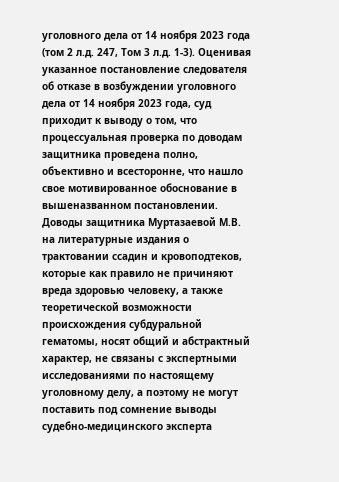уголовного дела от 14 ноября 2023 года (том 2 л.д. 247, Том 3 л.д. 1-3). Оценивая указанное постановление следователя об отказе в возбуждении уголовного дела от 14 ноября 2023 года, суд приходит к выводу о том, что процессуальная проверка по доводам защитника проведена полно, объективно и всесторонне, что нашло свое мотивированное обоснование в вышеназванном постановлении. Доводы защитника Муртазаевой М.В. на литературные издания о трактовании ссадин и кровоподтеков, которые как правило не причиняют вреда здоровью человеку, а также теоретической возможности происхождения субдуральной гематомы, носят общий и абстрактный характер, не связаны с экспертными исследованиями по настоящему уголовному делу, а поэтому не могут поставить под сомнение выводы судебно-медицинского эксперта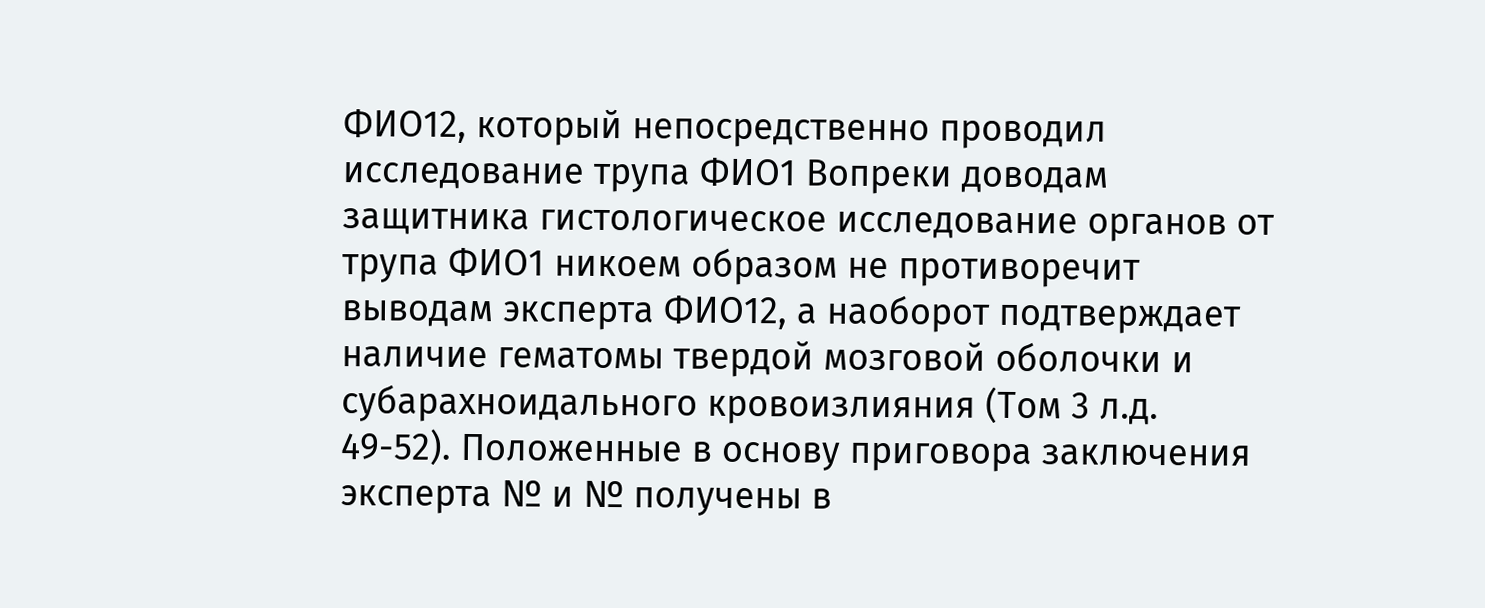ФИО12, который непосредственно проводил исследование трупа ФИО1 Вопреки доводам защитника гистологическое исследование органов от трупа ФИО1 никоем образом не противоречит выводам эксперта ФИО12, а наоборот подтверждает наличие гематомы твердой мозговой оболочки и субарахноидального кровоизлияния (Том 3 л.д. 49-52). Положенные в основу приговора заключения эксперта № и № получены в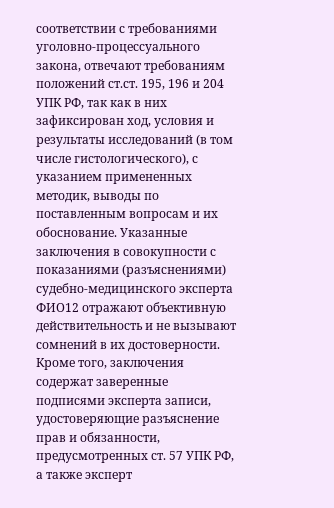соответствии с требованиями уголовно-процессуального закона, отвечают требованиям положений ст.ст. 195, 196 и 204 УПК РФ, так как в них зафиксирован ход, условия и результаты исследований (в том числе гистологического), с указанием примененных методик, выводы по поставленным вопросам и их обоснование. Указанные заключения в совокупности с показаниями (разъяснениями) судебно-медицинского эксперта ФИО12 отражают объективную действительность и не вызывают сомнений в их достоверности. Кроме того, заключения содержат заверенные подписями эксперта записи, удостоверяющие разъяснение прав и обязанности, предусмотренных ст. 57 УПК РФ, а также эксперт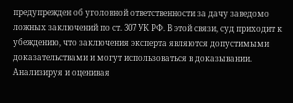предупрежден об уголовной ответственности за дачу заведомо ложных заключений по ст. 307 УК РФ. В этой связи, суд приходит к убеждению, что заключения эксперта являются допустимыми доказательствами и могут использоваться в доказывании. Анализируя и оценивая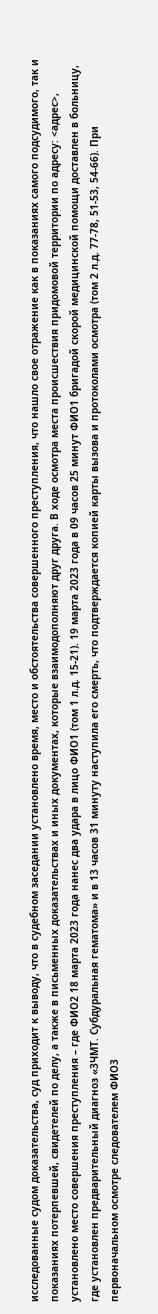исследованные судом доказательства, суд приходит к выводу, что в судебном заседании установлено время, место и обстоятельства совершенного преступления, что нашло свое отражение как в показаниях самого подсудимого, так и показаниях потерпевшей, свидетелей по делу, а также в письменных доказательствах и иных документах, которые взаимодополняют друг друга. В ходе осмотра места происшествия придомовой территории по адресу: <адрес>, установлено место совершения преступления – где ФИО2 18 марта 2023 года нанес два удара в лицо ФИО1 (том 1 л.д. 15-21). 19 марта 2023 года в 09 часов 25 минут ФИО1 бригадой скорой медицинской помощи доставлен в больницу, где установлен предварительный диагноз «ЗЧМТ. Субдуральная гематома» и в 13 часов 31 минуту наступила его смерть, что подтверждается копией карты вызова и протоколами осмотра (том 2 л.д. 77-78, 51-53, 54-66). При первоначальном осмотре следователем ФИО3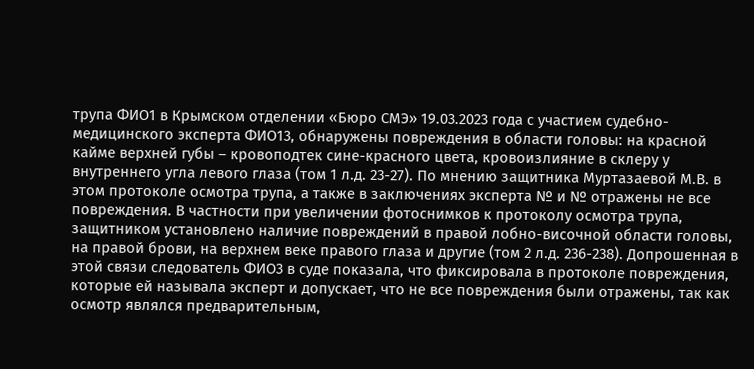трупа ФИО1 в Крымском отделении «Бюро СМЭ» 19.03.2023 года с участием судебно-медицинского эксперта ФИО13, обнаружены повреждения в области головы: на красной кайме верхней губы – кровоподтек сине-красного цвета, кровоизлияние в склеру у внутреннего угла левого глаза (том 1 л.д. 23-27). По мнению защитника Муртазаевой М.В. в этом протоколе осмотра трупа, а также в заключениях эксперта № и № отражены не все повреждения. В частности при увеличении фотоснимков к протоколу осмотра трупа, защитником установлено наличие повреждений в правой лобно-височной области головы, на правой брови, на верхнем веке правого глаза и другие (том 2 л.д. 236-238). Допрошенная в этой связи следователь ФИО3 в суде показала, что фиксировала в протоколе повреждения, которые ей называла эксперт и допускает, что не все повреждения были отражены, так как осмотр являлся предварительным,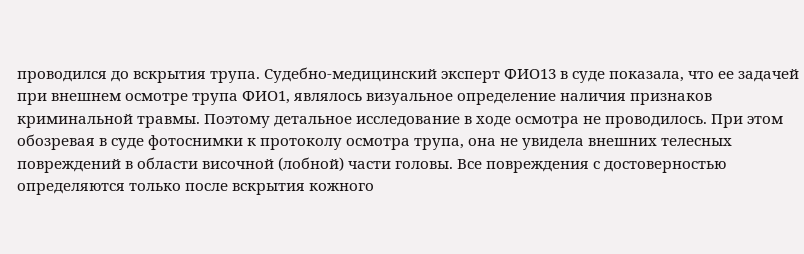проводился до вскрытия трупа. Судебно-медицинский эксперт ФИО13 в суде показала, что ее задачей при внешнем осмотре трупа ФИО1, являлось визуальное определение наличия признаков криминальной травмы. Поэтому детальное исследование в ходе осмотра не проводилось. При этом обозревая в суде фотоснимки к протоколу осмотра трупа, она не увидела внешних телесных повреждений в области височной (лобной) части головы. Все повреждения с достоверностью определяются только после вскрытия кожного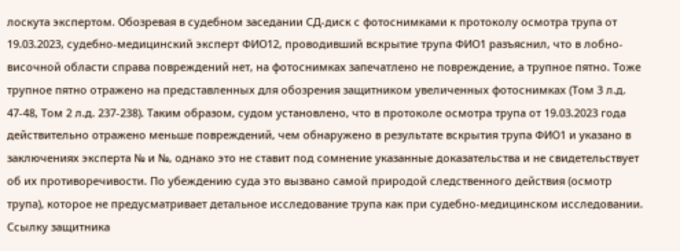лоскута экспертом. Обозревая в судебном заседании СД-диск с фотоснимками к протоколу осмотра трупа от 19.03.2023, судебно-медицинский эксперт ФИО12, проводивший вскрытие трупа ФИО1 разъяснил, что в лобно-височной области справа повреждений нет, на фотоснимках запечатлено не повреждение, а трупное пятно. Тоже трупное пятно отражено на представленных для обозрения защитником увеличенных фотоснимках (Том 3 л.д. 47-48, Том 2 л.д. 237-238). Таким образом, судом установлено, что в протоколе осмотра трупа от 19.03.2023 года действительно отражено меньше повреждений, чем обнаружено в результате вскрытия трупа ФИО1 и указано в заключениях эксперта № и №, однако это не ставит под сомнение указанные доказательства и не свидетельствует об их противоречивости. По убеждению суда это вызвано самой природой следственного действия (осмотр трупа), которое не предусматривает детальное исследование трупа как при судебно-медицинском исследовании. Ссылку защитника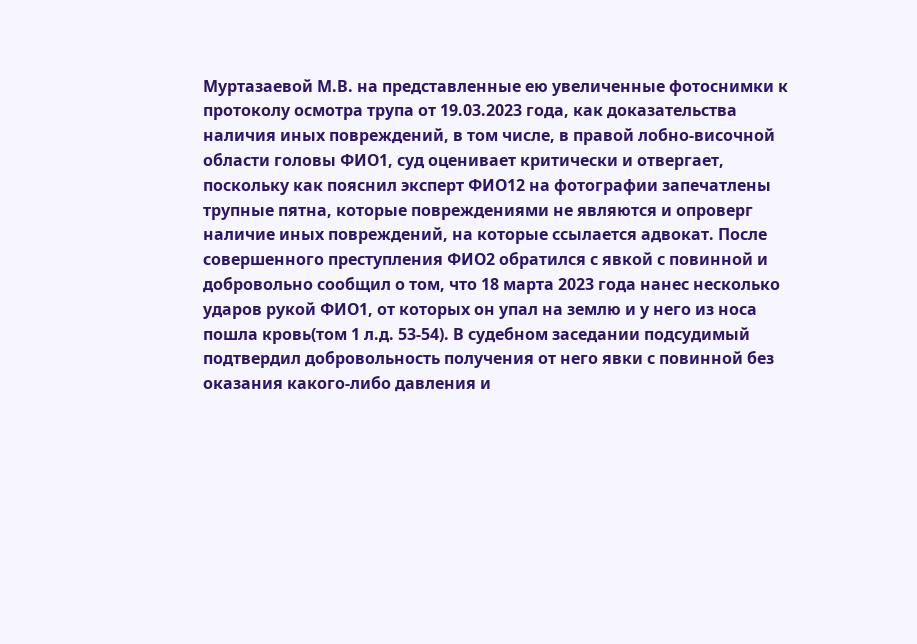Муртазаевой М.В. на представленные ею увеличенные фотоснимки к протоколу осмотра трупа от 19.03.2023 года, как доказательства наличия иных повреждений, в том числе, в правой лобно-височной области головы ФИО1, суд оценивает критически и отвергает, поскольку как пояснил эксперт ФИО12 на фотографии запечатлены трупные пятна, которые повреждениями не являются и опроверг наличие иных повреждений, на которые ссылается адвокат. После совершенного преступления ФИО2 обратился с явкой с повинной и добровольно сообщил о том, что 18 марта 2023 года нанес несколько ударов рукой ФИО1, от которых он упал на землю и у него из носа пошла кровь(том 1 л.д. 53-54). В судебном заседании подсудимый подтвердил добровольность получения от него явки с повинной без оказания какого-либо давления и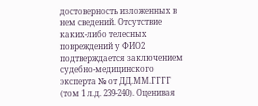достоверность изложенных в нем сведений. Отсутствие каких-либо телесных повреждений у ФИО2 подтверждается заключением судебно-медицинского эксперта № от ДД.ММ.ГГГГ (том 1 л.д. 239-240). Оценивая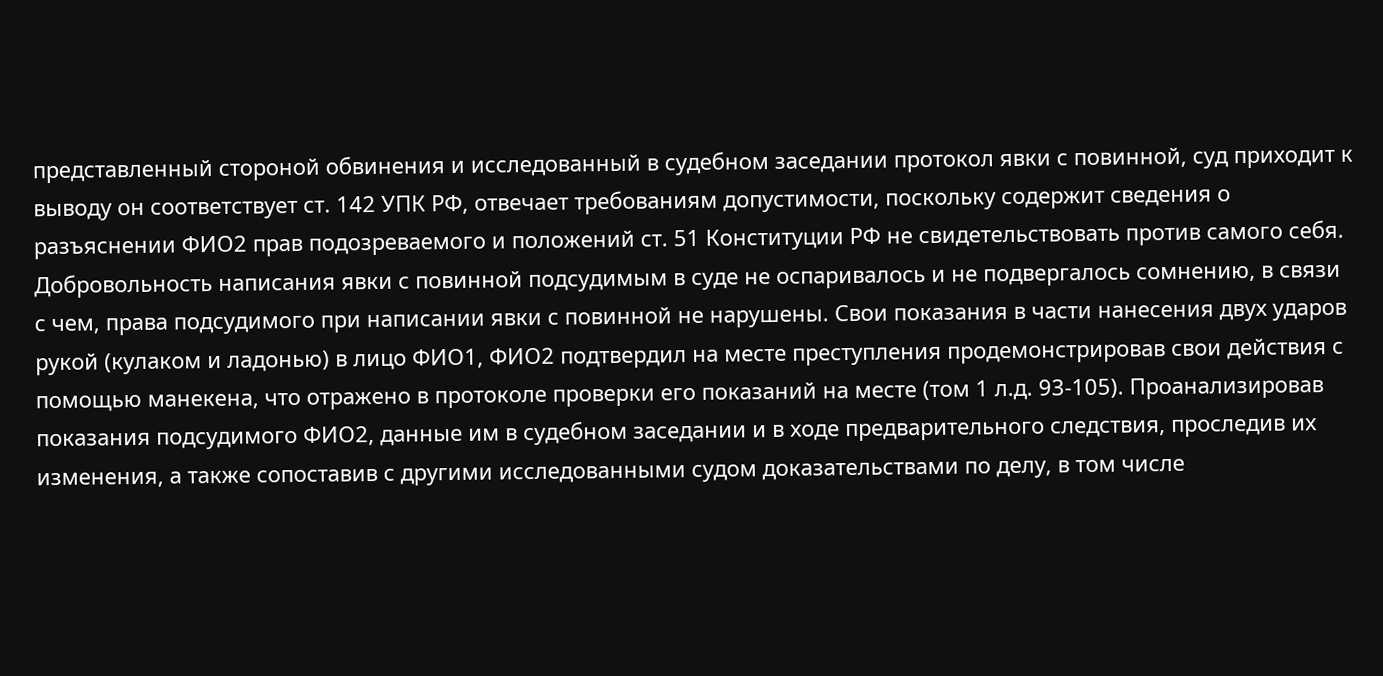представленный стороной обвинения и исследованный в судебном заседании протокол явки с повинной, суд приходит к выводу он соответствует ст. 142 УПК РФ, отвечает требованиям допустимости, поскольку содержит сведения о разъяснении ФИО2 прав подозреваемого и положений ст. 51 Конституции РФ не свидетельствовать против самого себя. Добровольность написания явки с повинной подсудимым в суде не оспаривалось и не подвергалось сомнению, в связи с чем, права подсудимого при написании явки с повинной не нарушены. Свои показания в части нанесения двух ударов рукой (кулаком и ладонью) в лицо ФИО1, ФИО2 подтвердил на месте преступления продемонстрировав свои действия с помощью манекена, что отражено в протоколе проверки его показаний на месте (том 1 л.д. 93-105). Проанализировав показания подсудимого ФИО2, данные им в судебном заседании и в ходе предварительного следствия, проследив их изменения, а также сопоставив с другими исследованными судом доказательствами по делу, в том числе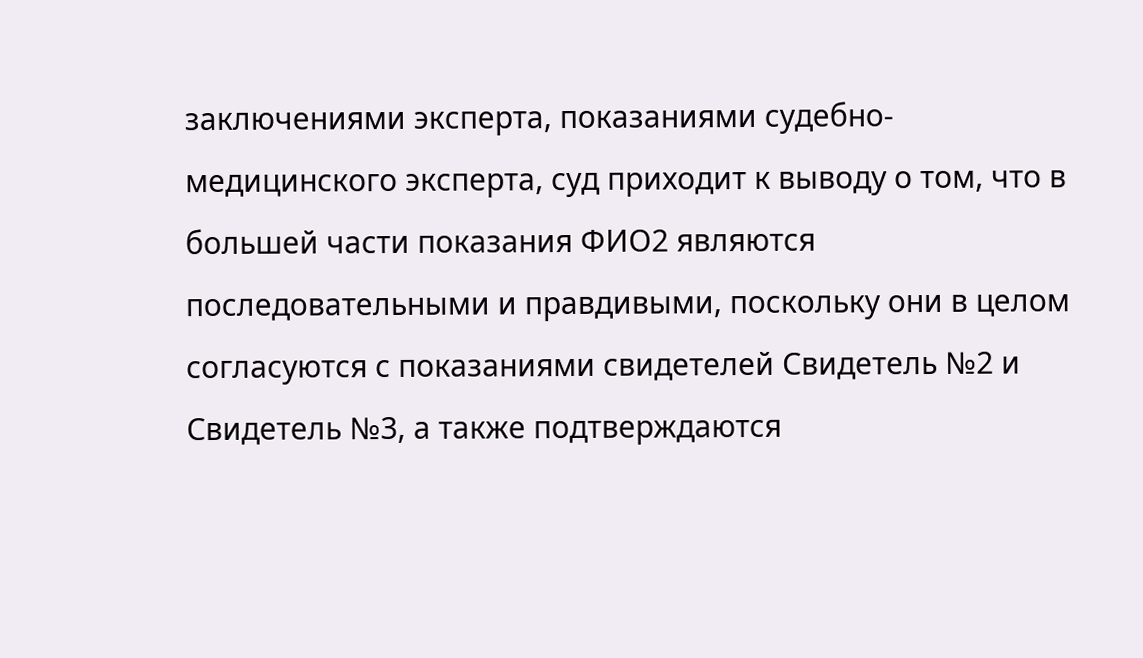заключениями эксперта, показаниями судебно-медицинского эксперта, суд приходит к выводу о том, что в большей части показания ФИО2 являются последовательными и правдивыми, поскольку они в целом согласуются с показаниями свидетелей Свидетель №2 и Свидетель №3, а также подтверждаются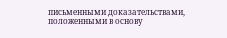письменными доказательствами, положенными в основу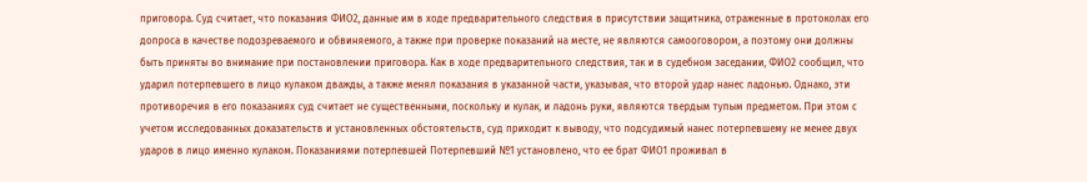приговора. Суд считает, что показания ФИО2, данные им в ходе предварительного следствия в присутствии защитника, отраженные в протоколах его допроса в качестве подозреваемого и обвиняемого, а также при проверке показаний на месте, не являются самооговором, а поэтому они должны быть приняты во внимание при постановлении приговора. Как в ходе предварительного следствия, так и в судебном заседании, ФИО2 сообщил, что ударил потерпевшего в лицо кулаком дважды, а также менял показания в указанной части, указывая, что второй удар нанес ладонью. Однако, эти противоречия в его показаниях суд считает не существенными, поскольку и кулак, и ладонь руки, являются твердым тупым предметом. При этом с учетом исследованных доказательств и установленных обстоятельств, суд приходит к выводу, что подсудимый нанес потерпевшему не менее двух ударов в лицо именно кулаком. Показаниями потерпевшей Потерпевший №1 установлено, что ее брат ФИО1 проживал в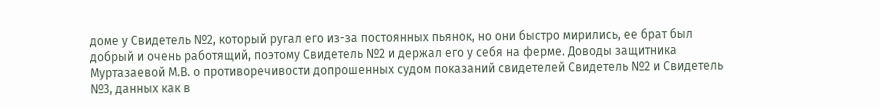доме у Свидетель №2, который ругал его из-за постоянных пьянок, но они быстро мирились, ее брат был добрый и очень работящий, поэтому Свидетель №2 и держал его у себя на ферме. Доводы защитника Муртазаевой М.В. о противоречивости допрошенных судом показаний свидетелей Свидетель №2 и Свидетель №3, данных как в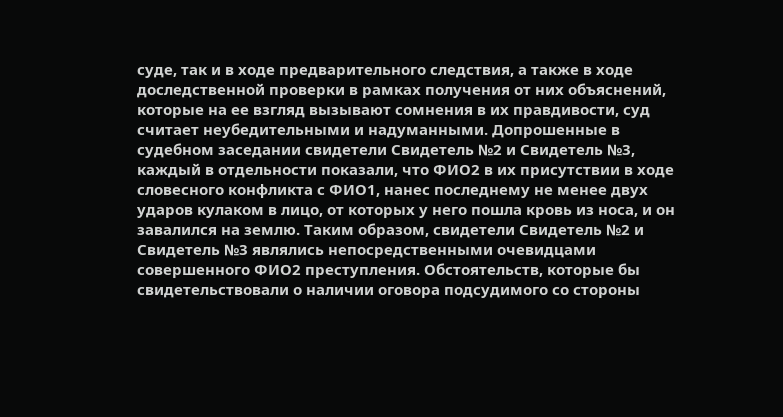суде, так и в ходе предварительного следствия, а также в ходе доследственной проверки в рамках получения от них объяснений, которые на ее взгляд вызывают сомнения в их правдивости, суд считает неубедительными и надуманными. Допрошенные в судебном заседании свидетели Свидетель №2 и Свидетель №3, каждый в отдельности показали, что ФИО2 в их присутствии в ходе словесного конфликта с ФИО1, нанес последнему не менее двух ударов кулаком в лицо, от которых у него пошла кровь из носа, и он завалился на землю. Таким образом, свидетели Свидетель №2 и Свидетель №3 являлись непосредственными очевидцами совершенного ФИО2 преступления. Обстоятельств, которые бы свидетельствовали о наличии оговора подсудимого со стороны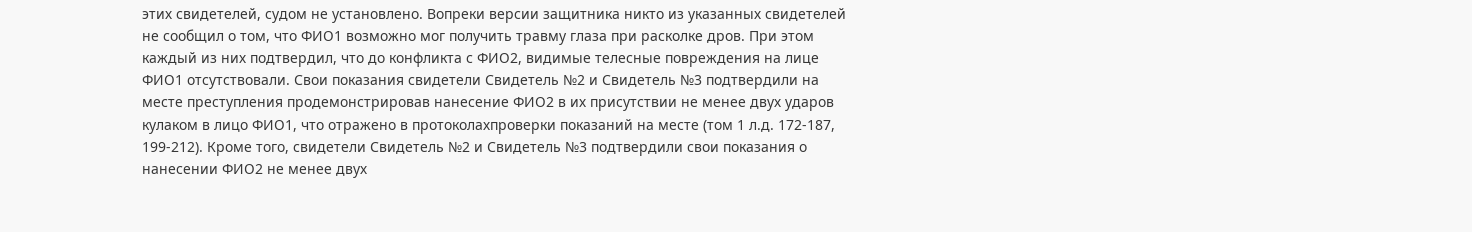этих свидетелей, судом не установлено. Вопреки версии защитника никто из указанных свидетелей не сообщил о том, что ФИО1 возможно мог получить травму глаза при расколке дров. При этом каждый из них подтвердил, что до конфликта с ФИО2, видимые телесные повреждения на лице ФИО1 отсутствовали. Свои показания свидетели Свидетель №2 и Свидетель №3 подтвердили на месте преступления продемонстрировав нанесение ФИО2 в их присутствии не менее двух ударов кулаком в лицо ФИО1, что отражено в протоколахпроверки показаний на месте (том 1 л.д. 172-187, 199-212). Кроме того, свидетели Свидетель №2 и Свидетель №3 подтвердили свои показания о нанесении ФИО2 не менее двух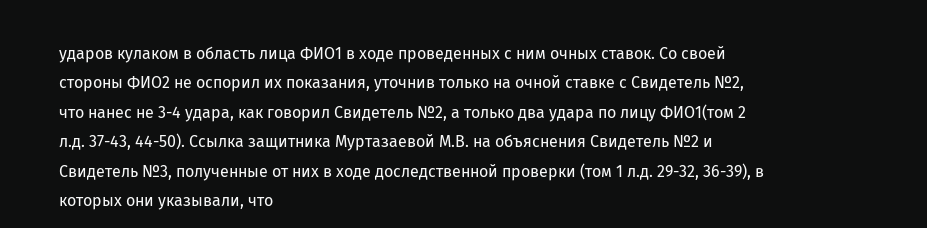ударов кулаком в область лица ФИО1 в ходе проведенных с ним очных ставок. Со своей стороны ФИО2 не оспорил их показания, уточнив только на очной ставке с Свидетель №2, что нанес не 3-4 удара, как говорил Свидетель №2, а только два удара по лицу ФИО1(том 2 л.д. 37-43, 44-50). Ссылка защитника Муртазаевой М.В. на объяснения Свидетель №2 и Свидетель №3, полученные от них в ходе доследственной проверки (том 1 л.д. 29-32, 36-39), в которых они указывали, что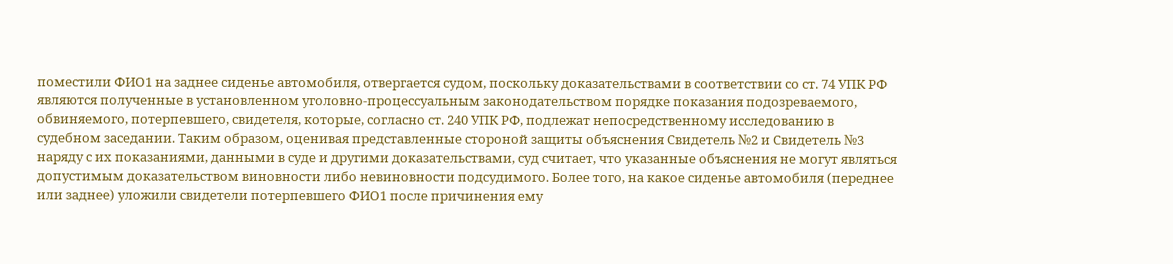поместили ФИО1 на заднее сиденье автомобиля, отвергается судом, поскольку доказательствами в соответствии со ст. 74 УПК РФ являются полученные в установленном уголовно-процессуальным законодательством порядке показания подозреваемого, обвиняемого, потерпевшего, свидетеля, которые, согласно ст. 240 УПК РФ, подлежат непосредственному исследованию в судебном заседании. Таким образом, оценивая представленные стороной защиты объяснения Свидетель №2 и Свидетель №3 наряду с их показаниями, данными в суде и другими доказательствами, суд считает, что указанные объяснения не могут являться допустимым доказательством виновности либо невиновности подсудимого. Более того, на какое сиденье автомобиля (переднее или заднее) уложили свидетели потерпевшего ФИО1 после причинения ему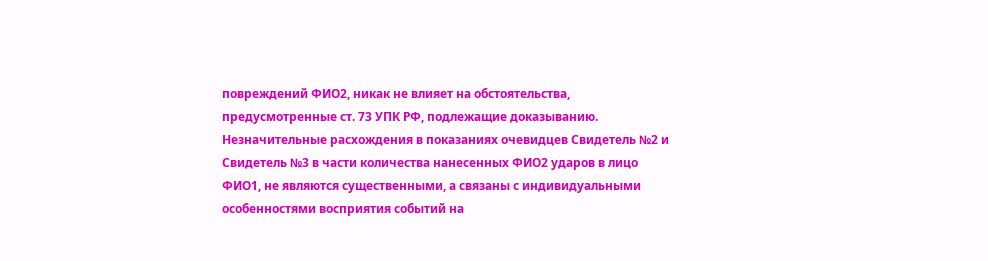повреждений ФИО2, никак не влияет на обстоятельства, предусмотренные ст. 73 УПК РФ, подлежащие доказыванию. Незначительные расхождения в показаниях очевидцев Свидетель №2 и Свидетель №3 в части количества нанесенных ФИО2 ударов в лицо ФИО1, не являются существенными, а связаны с индивидуальными особенностями восприятия событий на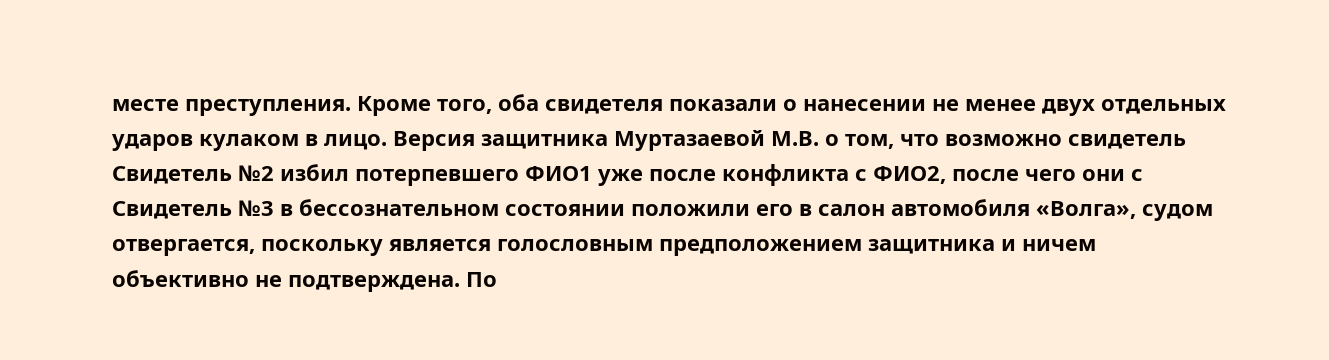месте преступления. Кроме того, оба свидетеля показали о нанесении не менее двух отдельных ударов кулаком в лицо. Версия защитника Муртазаевой М.В. о том, что возможно свидетель Свидетель №2 избил потерпевшего ФИО1 уже после конфликта с ФИО2, после чего они с Свидетель №3 в бессознательном состоянии положили его в салон автомобиля «Волга», судом отвергается, поскольку является голословным предположением защитника и ничем объективно не подтверждена. По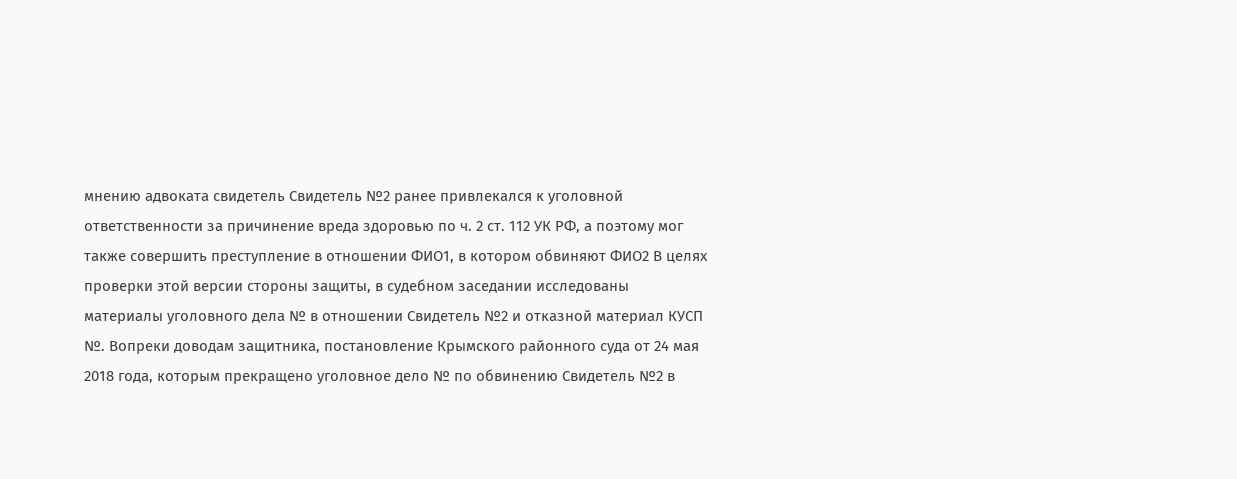мнению адвоката свидетель Свидетель №2 ранее привлекался к уголовной ответственности за причинение вреда здоровью по ч. 2 ст. 112 УК РФ, а поэтому мог также совершить преступление в отношении ФИО1, в котором обвиняют ФИО2 В целях проверки этой версии стороны защиты, в судебном заседании исследованы материалы уголовного дела № в отношении Свидетель №2 и отказной материал КУСП №. Вопреки доводам защитника, постановление Крымского районного суда от 24 мая 2018 года, которым прекращено уголовное дело № по обвинению Свидетель №2 в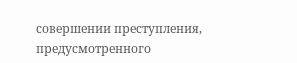совершении преступления, предусмотренного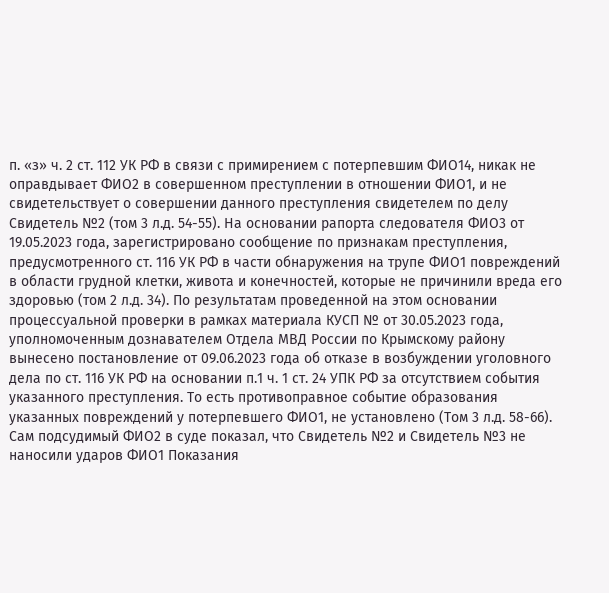п. «з» ч. 2 ст. 112 УК РФ в связи с примирением с потерпевшим ФИО14, никак не оправдывает ФИО2 в совершенном преступлении в отношении ФИО1, и не свидетельствует о совершении данного преступления свидетелем по делу Свидетель №2 (том 3 л.д. 54-55). На основании рапорта следователя ФИО3 от 19.05.2023 года, зарегистрировано сообщение по признакам преступления, предусмотренного ст. 116 УК РФ в части обнаружения на трупе ФИО1 повреждений в области грудной клетки, живота и конечностей, которые не причинили вреда его здоровью (том 2 л.д. 34). По результатам проведенной на этом основании процессуальной проверки в рамках материала КУСП № от 30.05.2023 года, уполномоченным дознавателем Отдела МВД России по Крымскому району вынесено постановление от 09.06.2023 года об отказе в возбуждении уголовного дела по ст. 116 УК РФ на основании п.1 ч. 1 ст. 24 УПК РФ за отсутствием события указанного преступления. То есть противоправное событие образования указанных повреждений у потерпевшего ФИО1, не установлено (Том 3 л.д. 58-66). Сам подсудимый ФИО2 в суде показал, что Свидетель №2 и Свидетель №3 не наносили ударов ФИО1 Показания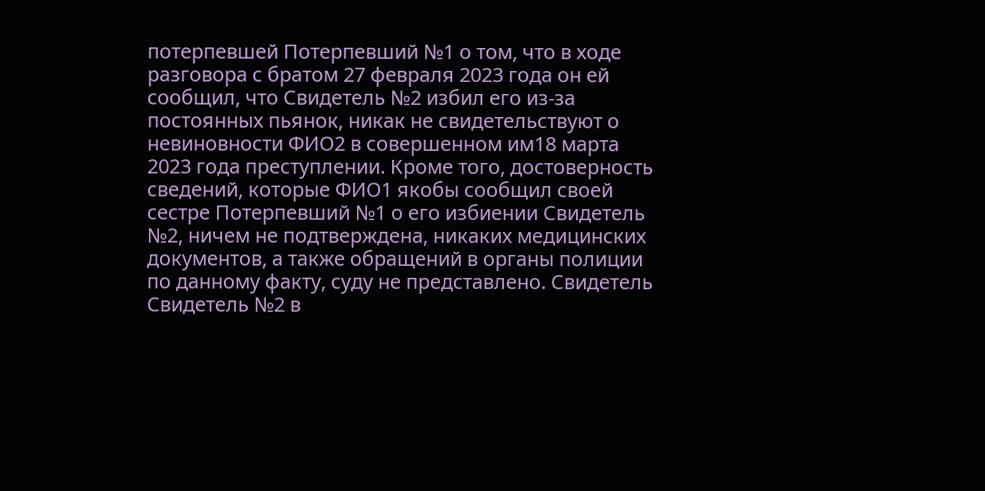потерпевшей Потерпевший №1 о том, что в ходе разговора с братом 27 февраля 2023 года он ей сообщил, что Свидетель №2 избил его из-за постоянных пьянок, никак не свидетельствуют о невиновности ФИО2 в совершенном им18 марта 2023 года преступлении. Кроме того, достоверность сведений, которые ФИО1 якобы сообщил своей сестре Потерпевший №1 о его избиении Свидетель №2, ничем не подтверждена, никаких медицинских документов, а также обращений в органы полиции по данному факту, суду не представлено. Свидетель Свидетель №2 в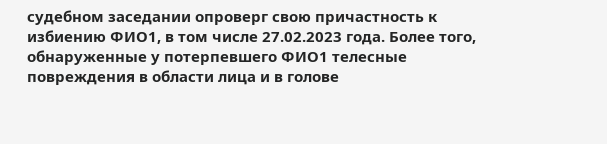судебном заседании опроверг свою причастность к избиению ФИО1, в том числе 27.02.2023 года. Более того, обнаруженные у потерпевшего ФИО1 телесные повреждения в области лица и в голове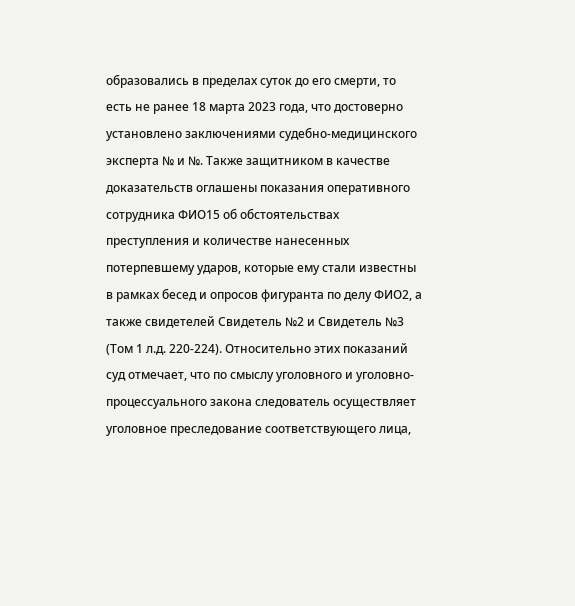образовались в пределах суток до его смерти, то есть не ранее 18 марта 2023 года, что достоверно установлено заключениями судебно-медицинского эксперта № и №. Также защитником в качестве доказательств оглашены показания оперативного сотрудника ФИО15 об обстоятельствах преступления и количестве нанесенных потерпевшему ударов, которые ему стали известны в рамках бесед и опросов фигуранта по делу ФИО2, а также свидетелей Свидетель №2 и Свидетель №3 (Том 1 л.д. 220-224). Относительно этих показаний суд отмечает, что по смыслу уголовного и уголовно-процессуального закона следователь осуществляет уголовное преследование соответствующего лица,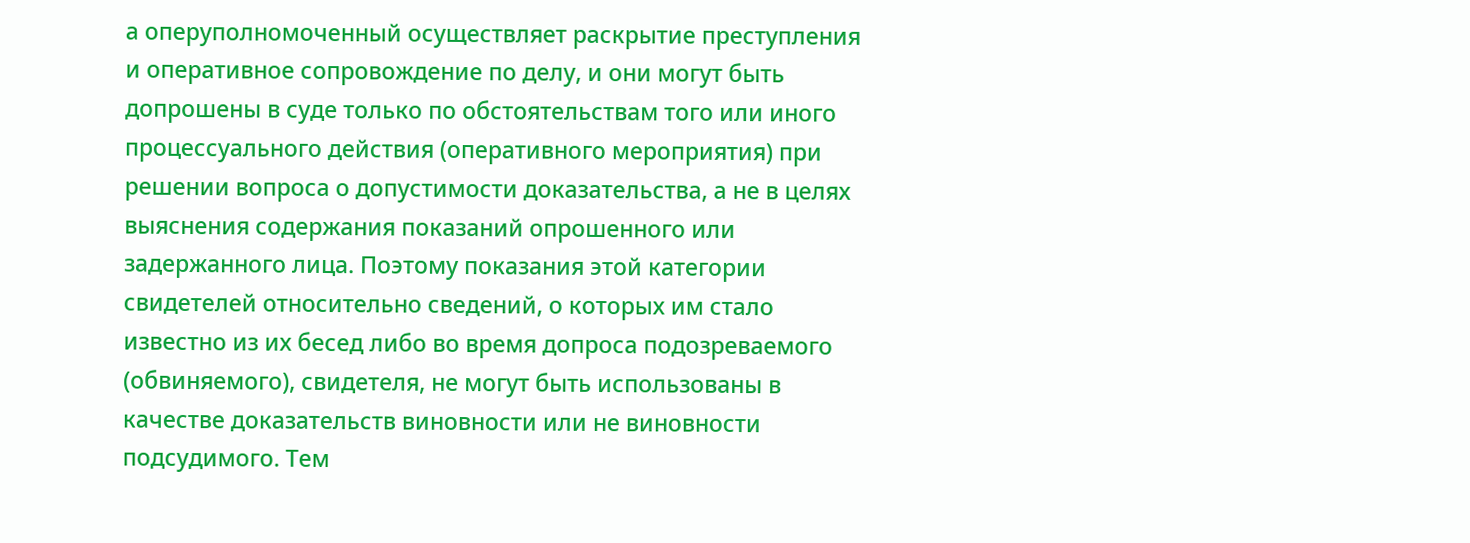а оперуполномоченный осуществляет раскрытие преступления и оперативное сопровождение по делу, и они могут быть допрошены в суде только по обстоятельствам того или иного процессуального действия (оперативного мероприятия) при решении вопроса о допустимости доказательства, а не в целях выяснения содержания показаний опрошенного или задержанного лица. Поэтому показания этой категории свидетелей относительно сведений, о которых им стало известно из их бесед либо во время допроса подозреваемого (обвиняемого), свидетеля, не могут быть использованы в качестве доказательств виновности или не виновности подсудимого. Тем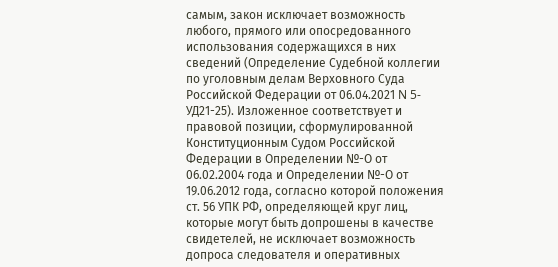самым, закон исключает возможность любого, прямого или опосредованного использования содержащихся в них сведений (Определение Судебной коллегии по уголовным делам Верховного Суда Российской Федерации от 06.04.2021 N 5-УД21-25). Изложенное соответствует и правовой позиции, сформулированной Конституционным Судом Российской Федерации в Определении №-О от 06.02.2004 года и Определении №-О от 19.06.2012 года, согласно которой положения ст. 56 УПК РФ, определяющей круг лиц, которые могут быть допрошены в качестве свидетелей, не исключает возможность допроса следователя и оперативных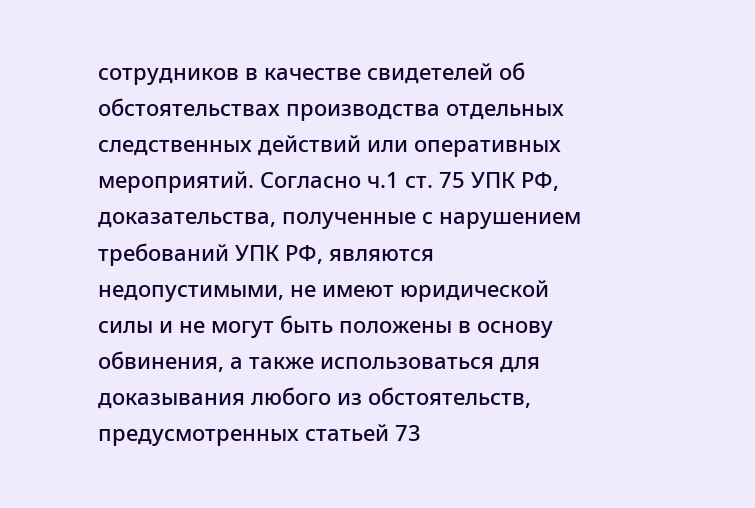сотрудников в качестве свидетелей об обстоятельствах производства отдельных следственных действий или оперативных мероприятий. Согласно ч.1 ст. 75 УПК РФ, доказательства, полученные с нарушением требований УПК РФ, являются недопустимыми, не имеют юридической силы и не могут быть положены в основу обвинения, а также использоваться для доказывания любого из обстоятельств, предусмотренных статьей 73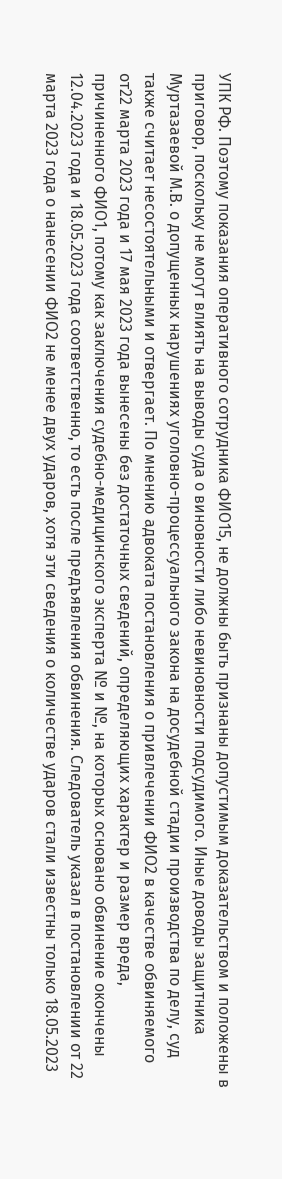УПК РФ. Поэтому показания оперативного сотрудника ФИО15, не должны быть признаны допустимым доказательством и положены в приговор, поскольку не могут влиять на выводы суда о виновности либо невиновности подсудимого. Иные доводы защитника Муртазаевой М.В. о допущенных нарушениях уголовно-процессуального закона на досудебной стадии производства по делу, суд также считает несостоятельными и отвергает. По мнению адвоката постановления о привлечении ФИО2 в качестве обвиняемого от22 марта 2023 года и 17 мая 2023 года вынесены без достаточных сведений, определяющих характер и размер вреда, причиненного ФИО1, потому как заключения судебно-медицинского эксперта № и №, на которых основано обвинение окончены 12.04.2023 года и 18.05.2023 года соответственно, то есть после предъявления обвинения. Следователь указал в постановлении от 22 марта 2023 года о нанесении ФИО2 не менее двух ударов, хотя эти сведения о количестве ударов стали известны только 18.05.2023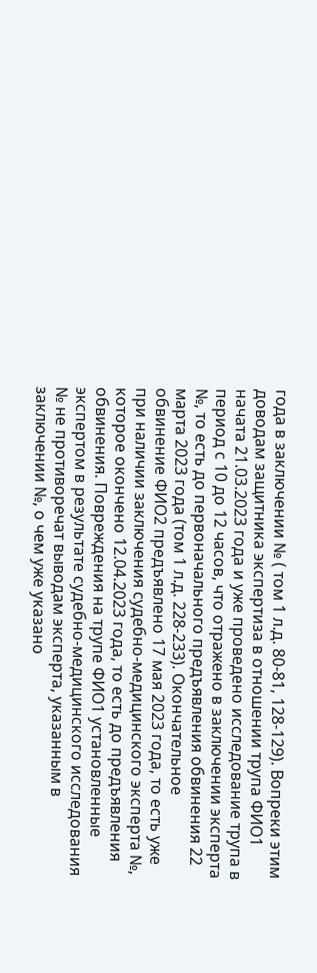года в заключении № ( том 1 л.д. 80-81, 128-129). Вопреки этим доводам защитника экспертиза в отношении трупа ФИО1 начата 21.03.2023 года и уже проведено исследование трупа в период с 10 до 12 часов, что отражено в заключении эксперта №, то есть до первоначального предъявления обвинения 22 марта 2023 года (том 1 л.д. 228-233). Окончательное обвинение ФИО2 предъявлено 17 мая 2023 года, то есть уже при наличии заключения судебно-медицинского эксперта №, которое окончено 12.04.2023 года, то есть до предъявления обвинения. Повреждения на трупе ФИО1 установленные экспертом в результате судебно-медицинского исследования № не противоречат выводам эксперта, указанным в заключении №, о чем уже указано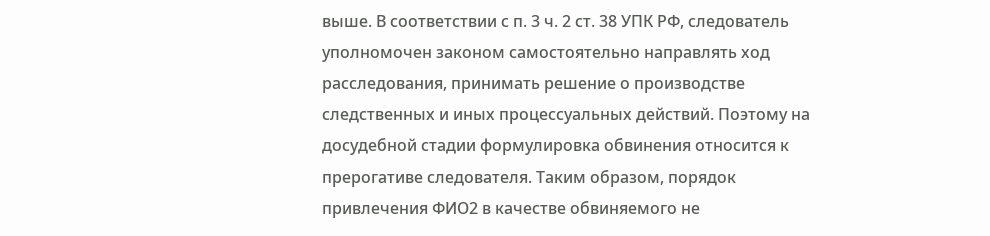выше. В соответствии с п. 3 ч. 2 ст. 38 УПК РФ, следователь уполномочен законом самостоятельно направлять ход расследования, принимать решение о производстве следственных и иных процессуальных действий. Поэтому на досудебной стадии формулировка обвинения относится к прерогативе следователя. Таким образом, порядок привлечения ФИО2 в качестве обвиняемого не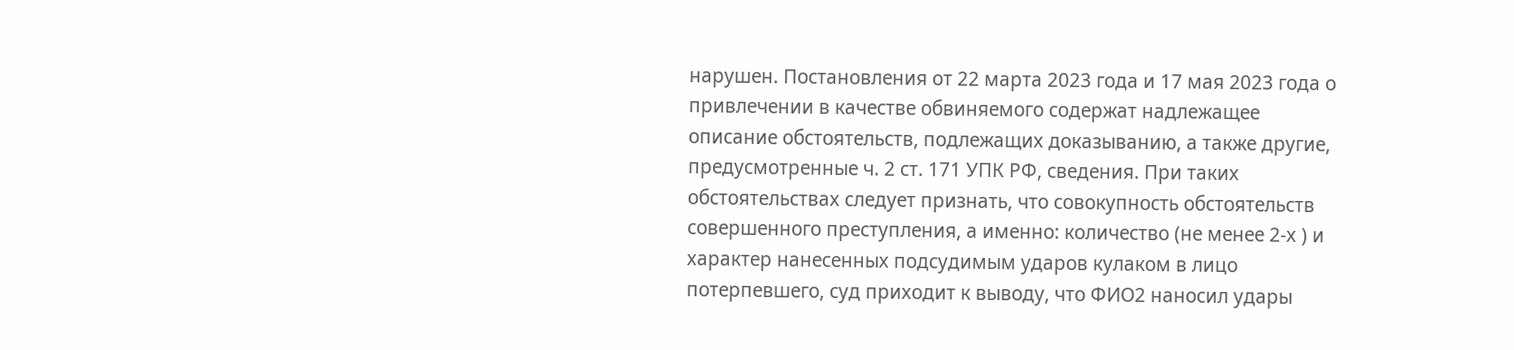нарушен. Постановления от 22 марта 2023 года и 17 мая 2023 года о привлечении в качестве обвиняемого содержат надлежащее описание обстоятельств, подлежащих доказыванию, а также другие, предусмотренные ч. 2 ст. 171 УПК РФ, сведения. При таких обстоятельствах следует признать, что совокупность обстоятельств совершенного преступления, а именно: количество (не менее 2-х ) и характер нанесенных подсудимым ударов кулаком в лицо потерпевшего, суд приходит к выводу, что ФИО2 наносил удары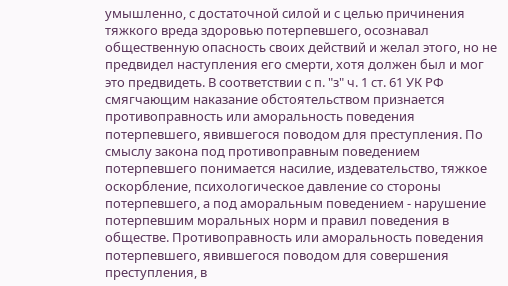умышленно, с достаточной силой и с целью причинения тяжкого вреда здоровью потерпевшего, осознавал общественную опасность своих действий и желал этого, но не предвидел наступления его смерти, хотя должен был и мог это предвидеть. В соответствии с п. "з" ч. 1 ст. 61 УК РФ смягчающим наказание обстоятельством признается противоправность или аморальность поведения потерпевшего, явившегося поводом для преступления. По смыслу закона под противоправным поведением потерпевшего понимается насилие, издевательство, тяжкое оскорбление, психологическое давление со стороны потерпевшего, а под аморальным поведением - нарушение потерпевшим моральных норм и правил поведения в обществе. Противоправность или аморальность поведения потерпевшего, явившегося поводом для совершения преступления, в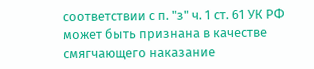соответствии с п. "з" ч. 1 ст. 61 УК РФ может быть признана в качестве смягчающего наказание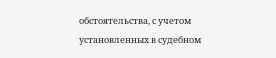обстоятельства, с учетом установленных в судебном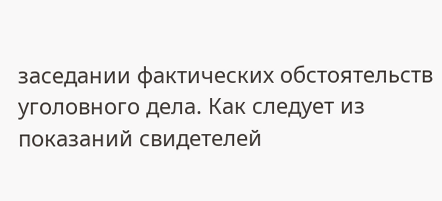заседании фактических обстоятельств уголовного дела. Как следует из показаний свидетелей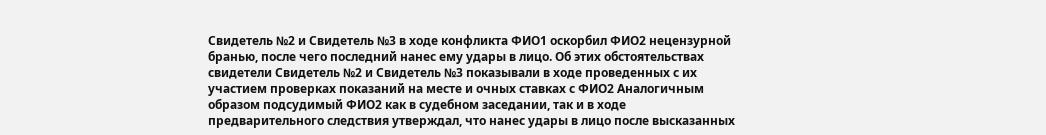Свидетель №2 и Свидетель №3 в ходе конфликта ФИО1 оскорбил ФИО2 нецензурной бранью, после чего последний нанес ему удары в лицо. Об этих обстоятельствах свидетели Свидетель №2 и Свидетель №3 показывали в ходе проведенных с их участием проверках показаний на месте и очных ставках с ФИО2 Аналогичным образом подсудимый ФИО2 как в судебном заседании, так и в ходе предварительного следствия утверждал, что нанес удары в лицо после высказанных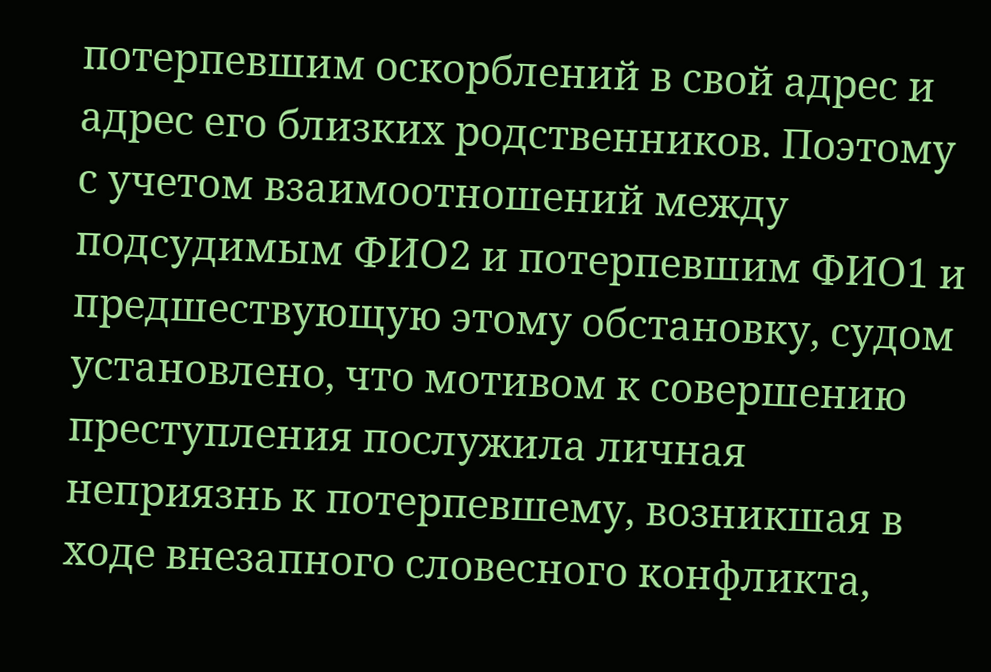потерпевшим оскорблений в свой адрес и адрес его близких родственников. Поэтому с учетом взаимоотношений между подсудимым ФИО2 и потерпевшим ФИО1 и предшествующую этому обстановку, судом установлено, что мотивом к совершению преступления послужила личная неприязнь к потерпевшему, возникшая в ходе внезапного словесного конфликта,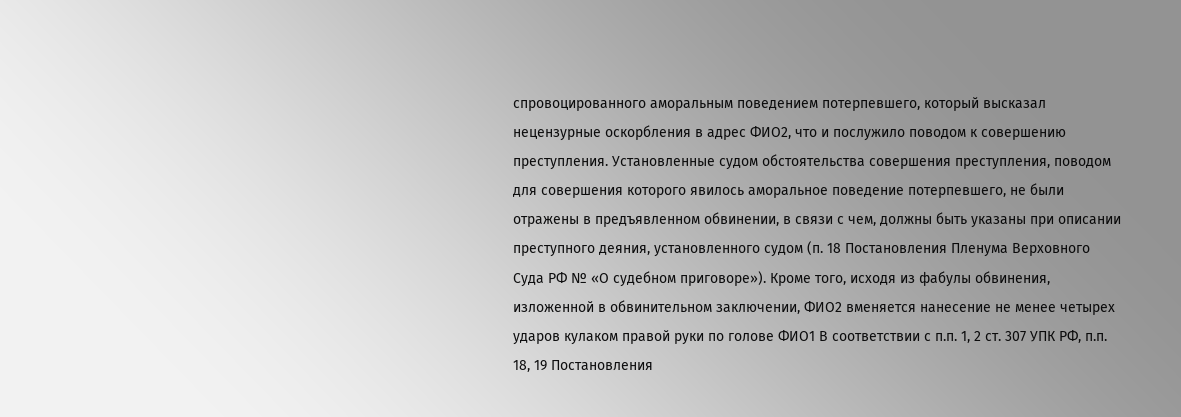спровоцированного аморальным поведением потерпевшего, который высказал нецензурные оскорбления в адрес ФИО2, что и послужило поводом к совершению преступления. Установленные судом обстоятельства совершения преступления, поводом для совершения которого явилось аморальное поведение потерпевшего, не были отражены в предъявленном обвинении, в связи с чем, должны быть указаны при описании преступного деяния, установленного судом (п. 18 Постановления Пленума Верховного Суда РФ № «О судебном приговоре»). Кроме того, исходя из фабулы обвинения, изложенной в обвинительном заключении, ФИО2 вменяется нанесение не менее четырех ударов кулаком правой руки по голове ФИО1 В соответствии с п.п. 1, 2 ст. 307 УПК РФ, п.п. 18, 19 Постановления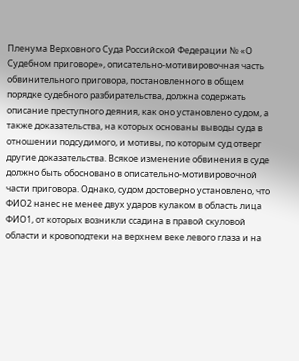Пленума Верховного Суда Российской Федерации № «О Судебном приговоре», описательно-мотивировочная часть обвинительного приговора, постановленного в общем порядке судебного разбирательства, должна содержать описание преступного деяния, как оно установлено судом, а также доказательства, на которых основаны выводы суда в отношении подсудимого, и мотивы, по которым суд отверг другие доказательства. Всякое изменение обвинения в суде должно быть обосновано в описательно-мотивировочной части приговора. Однако, судом достоверно установлено, что ФИО2 нанес не менее двух ударов кулаком в область лица ФИО1, от которых возникли ссадина в правой скуловой области и кровоподтеки на верхнем веке левого глаза и на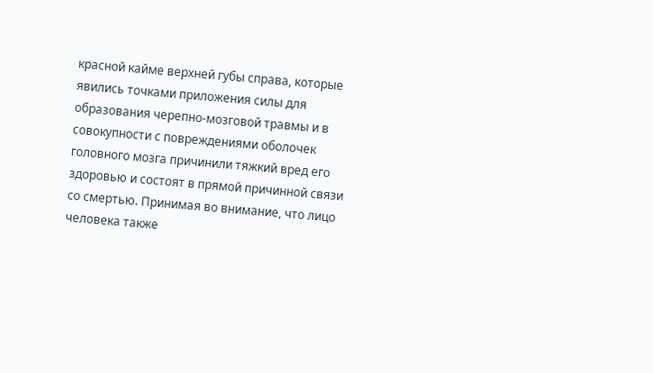красной кайме верхней губы справа, которые явились точками приложения силы для образования черепно-мозговой травмы и в совокупности с повреждениями оболочек головного мозга причинили тяжкий вред его здоровью и состоят в прямой причинной связи со смертью. Принимая во внимание, что лицо человека также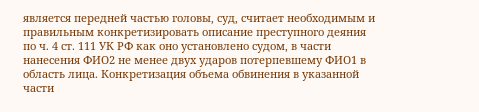является передней частью головы, суд, считает необходимым и правильным конкретизировать описание преступного деяния по ч. 4 ст. 111 УК РФ как оно установлено судом, в части нанесения ФИО2 не менее двух ударов потерпевшему ФИО1 в область лица. Конкретизация объема обвинения в указанной части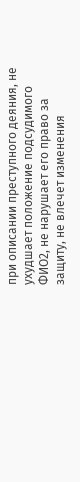при описании преступного деяния, не ухудшает положение подсудимого ФИО2, не нарушает его право за защиту, не влечет изменения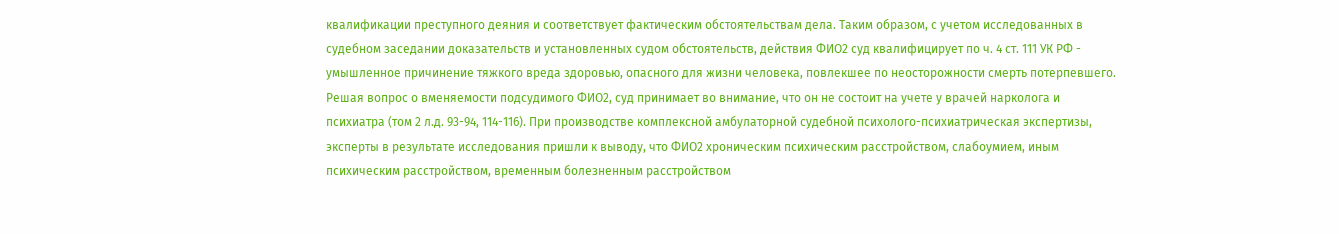квалификации преступного деяния и соответствует фактическим обстоятельствам дела. Таким образом, с учетом исследованных в судебном заседании доказательств и установленных судом обстоятельств, действия ФИО2 суд квалифицирует по ч. 4 ст. 111 УК РФ - умышленное причинение тяжкого вреда здоровью, опасного для жизни человека, повлекшее по неосторожности смерть потерпевшего. Решая вопрос о вменяемости подсудимого ФИО2, суд принимает во внимание, что он не состоит на учете у врачей нарколога и психиатра (том 2 л.д. 93-94, 114-116). При производстве комплексной амбулаторной судебной психолого-психиатрическая экспертизы, эксперты в результате исследования пришли к выводу, что ФИО2 хроническим психическим расстройством, слабоумием, иным психическим расстройством, временным болезненным расстройством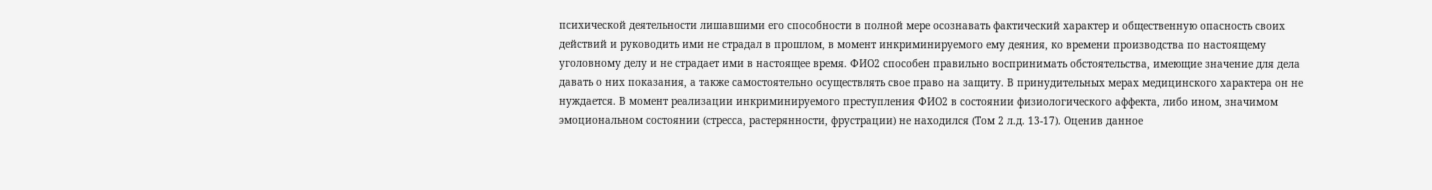психической деятельности лишавшими его способности в полной мере осознавать фактический характер и общественную опасность своих действий и руководить ими не страдал в прошлом, в момент инкриминируемого ему деяния, ко времени производства по настоящему уголовному делу и не страдает ими в настоящее время. ФИО2 способен правильно воспринимать обстоятельства, имеющие значение для дела давать о них показания, а также самостоятельно осуществлять свое право на защиту. В принудительных мерах медицинского характера он не нуждается. В момент реализации инкриминируемого преступления ФИО2 в состоянии физиологического аффекта, либо ином, значимом эмоциональном состоянии (стресса, растерянности, фрустрации) не находился (Том 2 л.д. 13-17). Оценив данное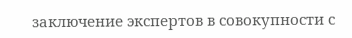заключение экспертов в совокупности с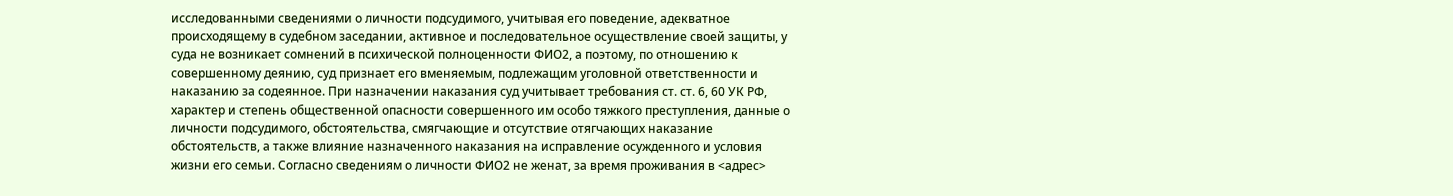исследованными сведениями о личности подсудимого, учитывая его поведение, адекватное происходящему в судебном заседании, активное и последовательное осуществление своей защиты, у суда не возникает сомнений в психической полноценности ФИО2, а поэтому, по отношению к совершенному деянию, суд признает его вменяемым, подлежащим уголовной ответственности и наказанию за содеянное. При назначении наказания суд учитывает требования ст. ст. 6, 60 УК РФ, характер и степень общественной опасности совершенного им особо тяжкого преступления, данные о личности подсудимого, обстоятельства, смягчающие и отсутствие отягчающих наказание обстоятельств, а также влияние назначенного наказания на исправление осужденного и условия жизни его семьи. Согласно сведениям о личности ФИО2 не женат, за время проживания в <адрес>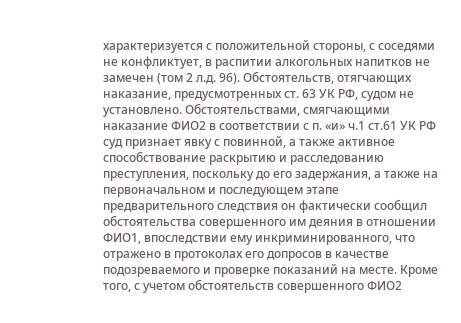характеризуется с положительной стороны, с соседями не конфликтует, в распитии алкогольных напитков не замечен (том 2 л.д. 96). Обстоятельств, отягчающих наказание, предусмотренных ст. 63 УК РФ, судом не установлено. Обстоятельствами, смягчающими наказание ФИО2 в соответствии с п. «и» ч.1 ст.61 УК РФ суд признает явку с повинной, а также активное способствование раскрытию и расследованию преступления, поскольку до его задержания, а также на первоначальном и последующем этапе предварительного следствия он фактически сообщил обстоятельства совершенного им деяния в отношении ФИО1, впоследствии ему инкриминированного, что отражено в протоколах его допросов в качестве подозреваемого и проверке показаний на месте. Кроме того, с учетом обстоятельств совершенного ФИО2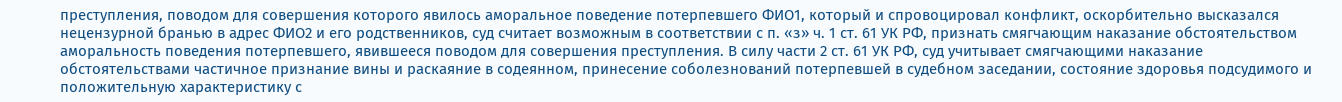преступления, поводом для совершения которого явилось аморальное поведение потерпевшего ФИО1, который и спровоцировал конфликт, оскорбительно высказался нецензурной бранью в адрес ФИО2 и его родственников, суд считает возможным в соответствии с п. «з» ч. 1 ст. 61 УК РФ, признать смягчающим наказание обстоятельством аморальность поведения потерпевшего, явившееся поводом для совершения преступления. В силу части 2 ст. 61 УК РФ, суд учитывает смягчающими наказание обстоятельствами частичное признание вины и раскаяние в содеянном, принесение соболезнований потерпевшей в судебном заседании, состояние здоровья подсудимого и положительную характеристику с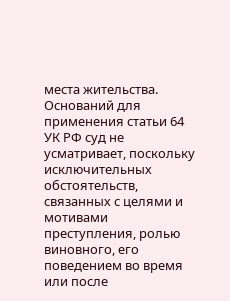места жительства. Оснований для применения статьи 64 УК РФ суд не усматривает, поскольку исключительных обстоятельств, связанных с целями и мотивами преступления, ролью виновного, его поведением во время или после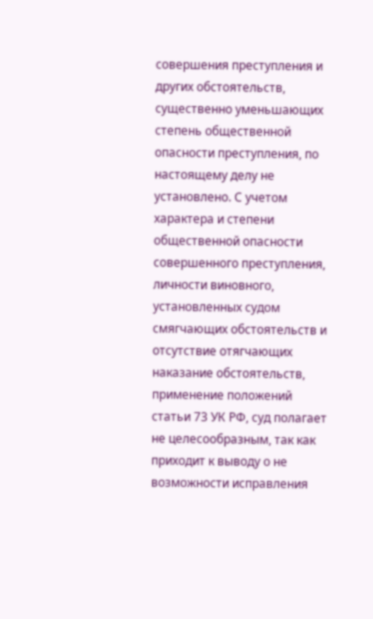совершения преступления и других обстоятельств, существенно уменьшающих степень общественной опасности преступления, по настоящему делу не установлено. С учетом характера и степени общественной опасности совершенного преступления, личности виновного, установленных судом смягчающих обстоятельств и отсутствие отягчающих наказание обстоятельств, применение положений статьи 73 УК РФ, суд полагает не целесообразным, так как приходит к выводу о не возможности исправления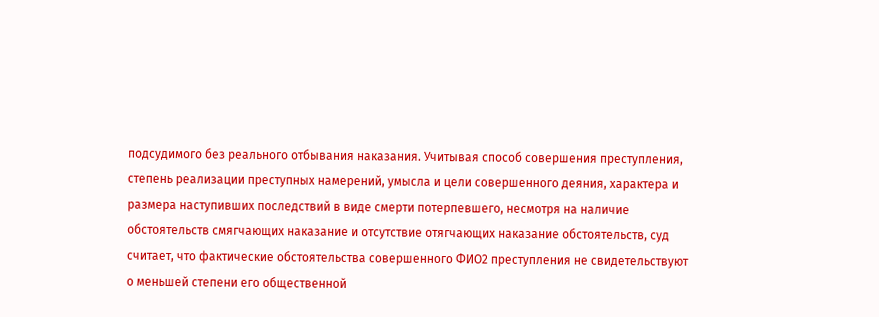подсудимого без реального отбывания наказания. Учитывая способ совершения преступления, степень реализации преступных намерений, умысла и цели совершенного деяния, характера и размера наступивших последствий в виде смерти потерпевшего, несмотря на наличие обстоятельств смягчающих наказание и отсутствие отягчающих наказание обстоятельств, суд считает, что фактические обстоятельства совершенного ФИО2 преступления не свидетельствуют о меньшей степени его общественной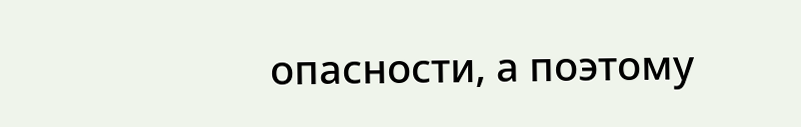опасности, а поэтому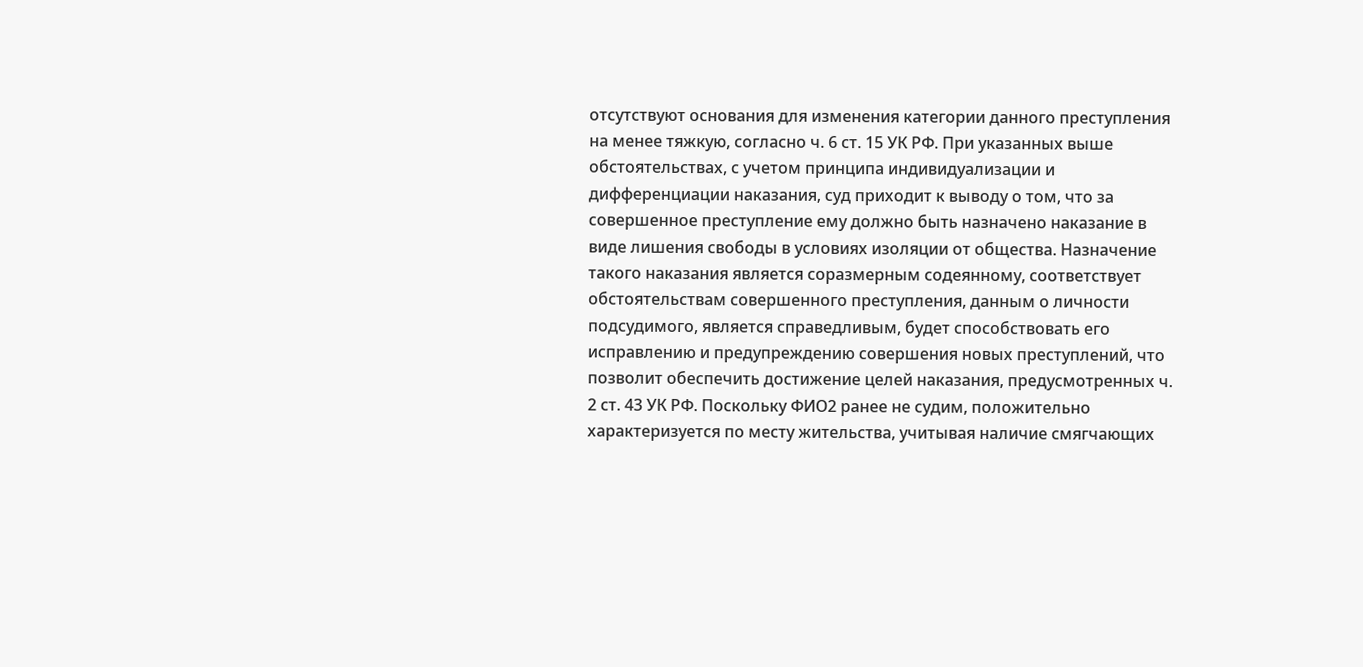отсутствуют основания для изменения категории данного преступления на менее тяжкую, согласно ч. 6 ст. 15 УК РФ. При указанных выше обстоятельствах, с учетом принципа индивидуализации и дифференциации наказания, суд приходит к выводу о том, что за совершенное преступление ему должно быть назначено наказание в виде лишения свободы в условиях изоляции от общества. Назначение такого наказания является соразмерным содеянному, соответствует обстоятельствам совершенного преступления, данным о личности подсудимого, является справедливым, будет способствовать его исправлению и предупреждению совершения новых преступлений, что позволит обеспечить достижение целей наказания, предусмотренных ч. 2 ст. 43 УК РФ. Поскольку ФИО2 ранее не судим, положительно характеризуется по месту жительства, учитывая наличие смягчающих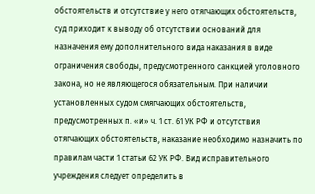обстоятельств и отсутствие у него отягчающих обстоятельств, суд приходит к выводу об отсутствии оснований для назначения ему дополнительного вида наказания в виде ограничения свободы, предусмотренного санкцией уголовного закона, но не являющегося обязательным. При наличии установленных судом смягчающих обстоятельств, предусмотренных п. «и» ч. 1 ст. 61 УК РФ и отсутствия отягчающих обстоятельств, наказание необходимо назначить по правилам части 1 статьи 62 УК РФ. Вид исправительного учреждения следует определить в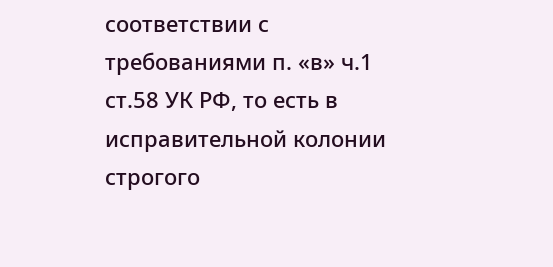соответствии с требованиями п. «в» ч.1 ст.58 УК РФ, то есть в исправительной колонии строгого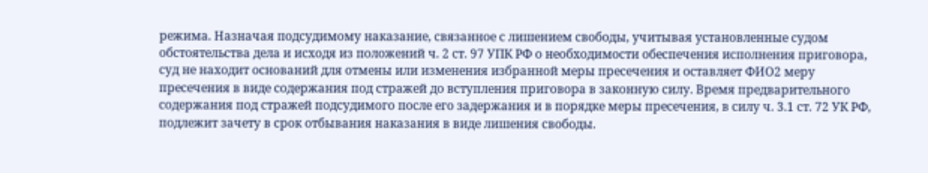режима. Назначая подсудимому наказание, связанное с лишением свободы, учитывая установленные судом обстоятельства дела и исходя из положений ч. 2 ст. 97 УПК РФ о необходимости обеспечения исполнения приговора, суд не находит оснований для отмены или изменения избранной меры пресечения и оставляет ФИО2 меру пресечения в виде содержания под стражей до вступления приговора в законную силу. Время предварительного содержания под стражей подсудимого после его задержания и в порядке меры пресечения, в силу ч. 3.1 ст. 72 УК РФ, подлежит зачету в срок отбывания наказания в виде лишения свободы.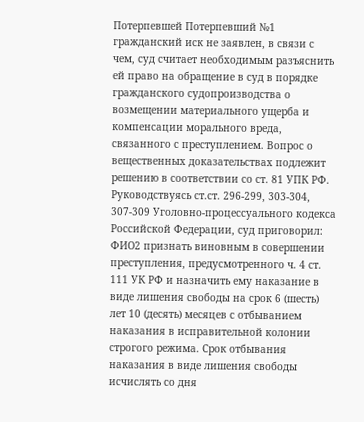Потерпевшей Потерпевший №1 гражданский иск не заявлен, в связи с чем, суд считает необходимым разъяснить ей право на обращение в суд в порядке гражданского судопроизводства о возмещении материального ущерба и компенсации морального вреда, связанного с преступлением. Вопрос о вещественных доказательствах подлежит решению в соответствии со ст. 81 УПК РФ. Руководствуясь ст.ст. 296-299, 303-304, 307-309 Уголовно-процессуального кодекса Российской Федерации, суд приговорил: ФИО2 признать виновным в совершении преступления, предусмотренного ч. 4 ст. 111 УК РФ и назначить ему наказание в виде лишения свободы на срок 6 (шесть) лет 10 (десять) месяцев с отбыванием наказания в исправительной колонии строгого режима. Срок отбывания наказания в виде лишения свободы исчислять со дня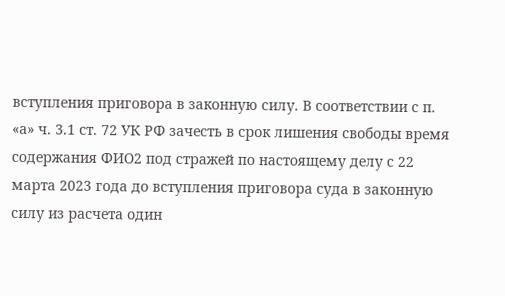вступления приговора в законную силу. В соответствии с п. «а» ч. 3.1 ст. 72 УК РФ зачесть в срок лишения свободы время содержания ФИО2 под стражей по настоящему делу с 22 марта 2023 года до вступления приговора суда в законную силу из расчета один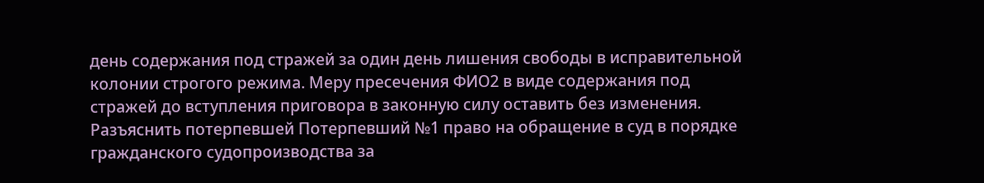день содержания под стражей за один день лишения свободы в исправительной колонии строгого режима. Меру пресечения ФИО2 в виде содержания под стражей до вступления приговора в законную силу оставить без изменения. Разъяснить потерпевшей Потерпевший №1 право на обращение в суд в порядке гражданского судопроизводства за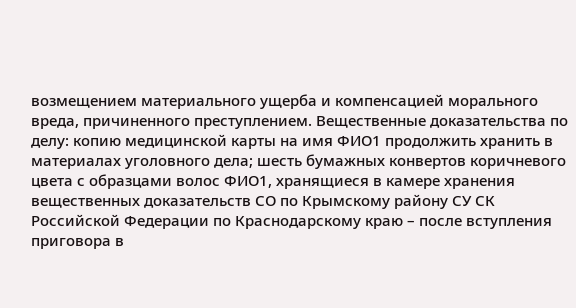возмещением материального ущерба и компенсацией морального вреда, причиненного преступлением. Вещественные доказательства по делу: копию медицинской карты на имя ФИО1 продолжить хранить в материалах уголовного дела; шесть бумажных конвертов коричневого цвета с образцами волос ФИО1, хранящиеся в камере хранения вещественных доказательств СО по Крымскому району СУ СК Российской Федерации по Краснодарскому краю – после вступления приговора в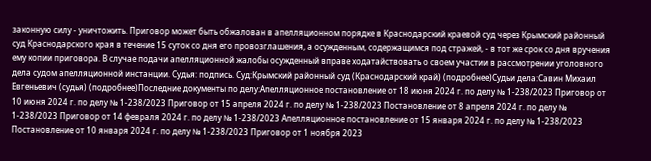законную силу - уничтожить. Приговор может быть обжалован в апелляционном порядке в Краснодарский краевой суд через Крымский районный суд Краснодарского края в течение 15 суток со дня его провозглашения, а осужденным, содержащимся под стражей, - в тот же срок со дня вручения ему копии приговора. В случае подачи апелляционной жалобы осужденный вправе ходатайствовать о своем участии в рассмотрении уголовного дела судом апелляционной инстанции. Судья: подпись. Суд:Крымский районный суд (Краснодарский край) (подробнее)Судьи дела:Савин Михаил Евгеньевич (судья) (подробнее)Последние документы по делу:Апелляционное постановление от 18 июня 2024 г. по делу № 1-238/2023 Приговор от 10 июня 2024 г. по делу № 1-238/2023 Приговор от 15 апреля 2024 г. по делу № 1-238/2023 Постановление от 8 апреля 2024 г. по делу № 1-238/2023 Приговор от 14 февраля 2024 г. по делу № 1-238/2023 Апелляционное постановление от 15 января 2024 г. по делу № 1-238/2023 Постановление от 10 января 2024 г. по делу № 1-238/2023 Приговор от 1 ноября 2023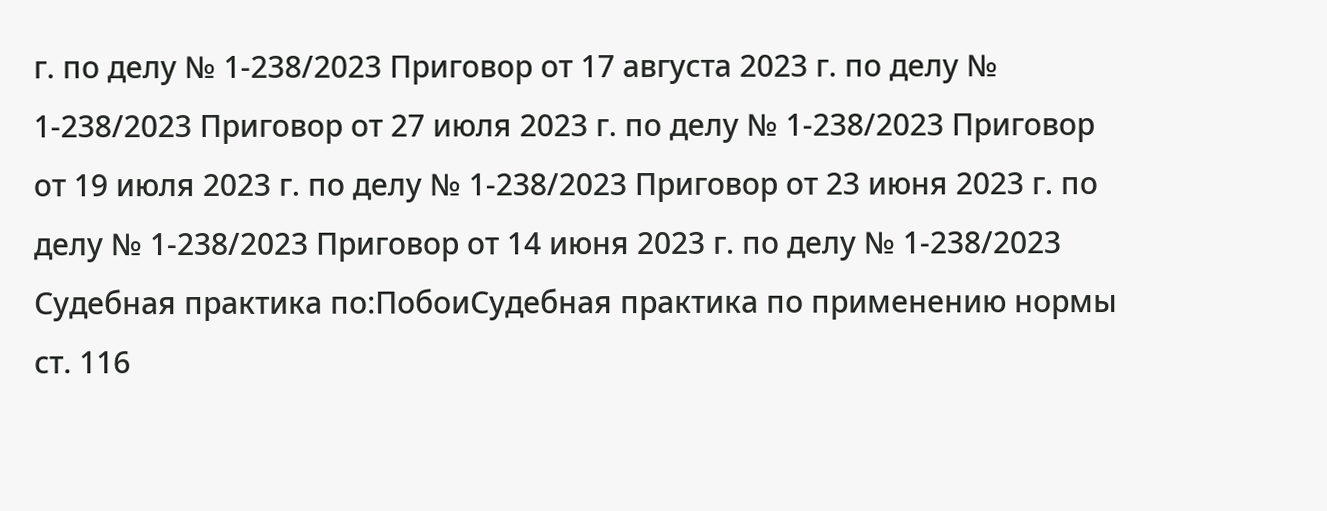г. по делу № 1-238/2023 Приговор от 17 августа 2023 г. по делу № 1-238/2023 Приговор от 27 июля 2023 г. по делу № 1-238/2023 Приговор от 19 июля 2023 г. по делу № 1-238/2023 Приговор от 23 июня 2023 г. по делу № 1-238/2023 Приговор от 14 июня 2023 г. по делу № 1-238/2023 Судебная практика по:ПобоиСудебная практика по применению нормы ст. 116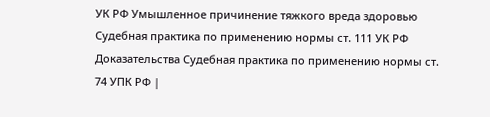УК РФ Умышленное причинение тяжкого вреда здоровью Судебная практика по применению нормы ст. 111 УК РФ Доказательства Судебная практика по применению нормы ст. 74 УПК РФ |